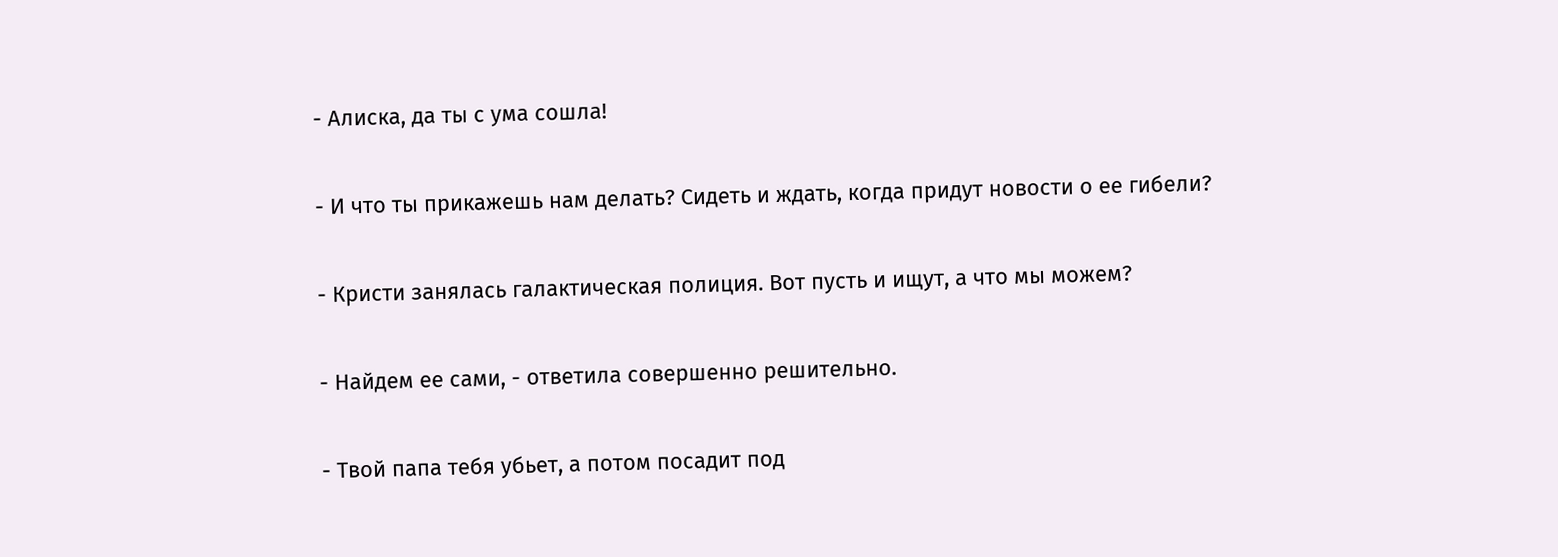- Алиска, да ты с ума сошла!

- И что ты прикажешь нам делать? Сидеть и ждать, когда придут новости о ее гибели?

- Кристи занялась галактическая полиция. Вот пусть и ищут, а что мы можем?

- Найдем ее сами, - ответила совершенно решительно.

- Твой папа тебя убьет, а потом посадит под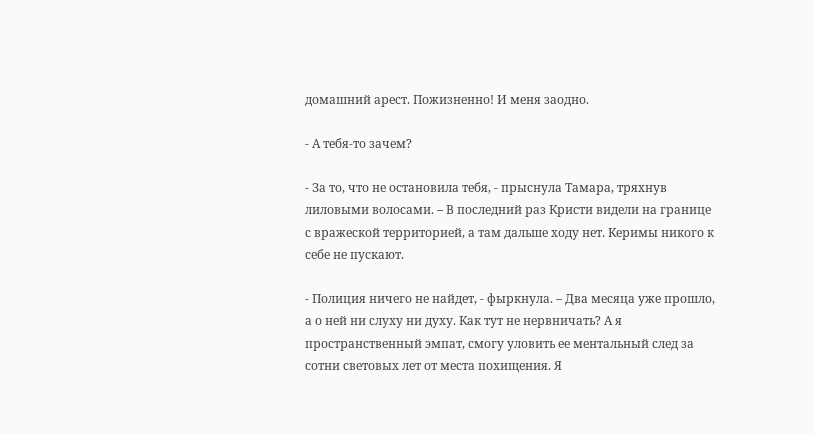домашний арест. Пожизненно! И меня заодно.

- А тебя-то зачем?

- За то, что не остановила тебя, - прыснула Тамара, тряхнув лиловыми волосами. – В последний раз Кристи видели на границе с вражеской территорией, а там дальше ходу нет. Керимы никого к себе не пускают.

- Полиция ничего не найдет, - фыркнула. – Два месяца уже прошло, а о ней ни слуху ни духу. Как тут не нервничать? А я пространственный эмпат, смогу уловить ее ментальный след за сотни световых лет от места похищения. Я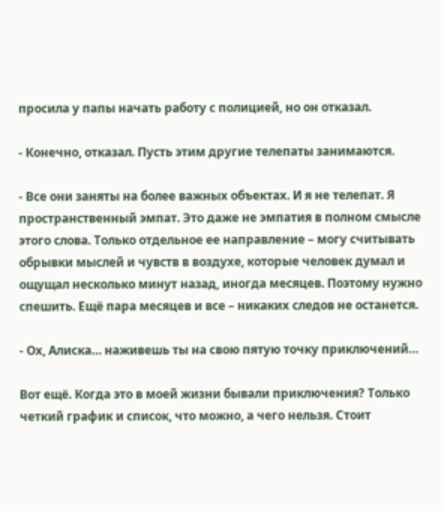просила у папы начать работу с полицией, но он отказал.

- Конечно, отказал. Пусть этим другие телепаты занимаются.

- Все они заняты на более важных объектах. И я не телепат. Я пространственный эмпат. Это даже не эмпатия в полном смысле этого слова. Только отдельное ее направление – могу считывать обрывки мыслей и чувств в воздухе, которые человек думал и ощущал несколько минут назад, иногда месяцев. Поэтому нужно спешить. Ещё пара месяцев и все – никаких следов не останется.

- Ох, Алиска… наживешь ты на свою пятую точку приключений…

Вот ещё. Когда это в моей жизни бывали приключения? Только четкий график и список, что можно, а чего нельзя. Стоит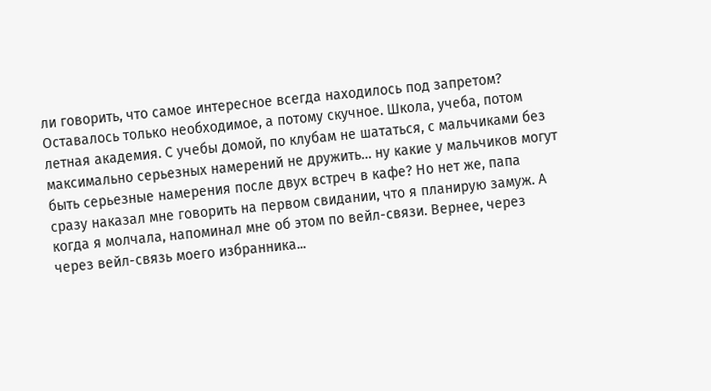ли говорить, что самое интересное всегда находилось под запретом? Оставалось только необходимое, а потому скучное. Школа, учеба, потом летная академия. С учебы домой, по клубам не шататься, с мальчиками без максимально серьезных намерений не дружить… ну какие у мальчиков могут быть серьезные намерения после двух встреч в кафе? Но нет же, папа сразу наказал мне говорить на первом свидании, что я планирую замуж. А когда я молчала, напоминал мне об этом по вейл-связи. Вернее, через через вейл-связь моего избранника...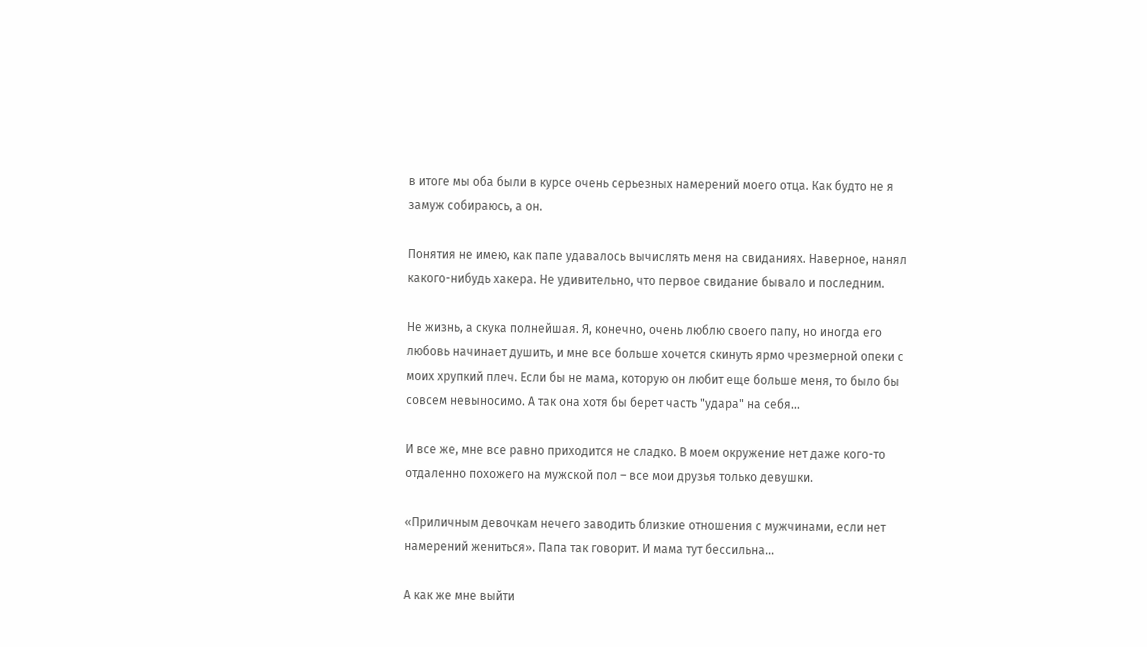в итоге мы оба были в курсе очень серьезных намерений моего отца. Как будто не я замуж собираюсь, а он.

Понятия не имею, как папе удавалось вычислять меня на свиданиях. Наверное, нанял какого-нибудь хакера. Не удивительно, что первое свидание бывало и последним.

Не жизнь, а скука полнейшая. Я, конечно, очень люблю своего папу, но иногда его любовь начинает душить, и мне все больше хочется скинуть ярмо чрезмерной опеки с моих хрупкий плеч. Если бы не мама, которую он любит еще больше меня, то было бы совсем невыносимо. А так она хотя бы берет часть "удара" на себя...

И все же, мне все равно приходится не сладко. В моем окружение нет даже кого-то отдаленно похожего на мужской пол – все мои друзья только девушки.

«Приличным девочкам нечего заводить близкие отношения с мужчинами, если нет намерений жениться». Папа так говорит. И мама тут бессильна…

А как же мне выйти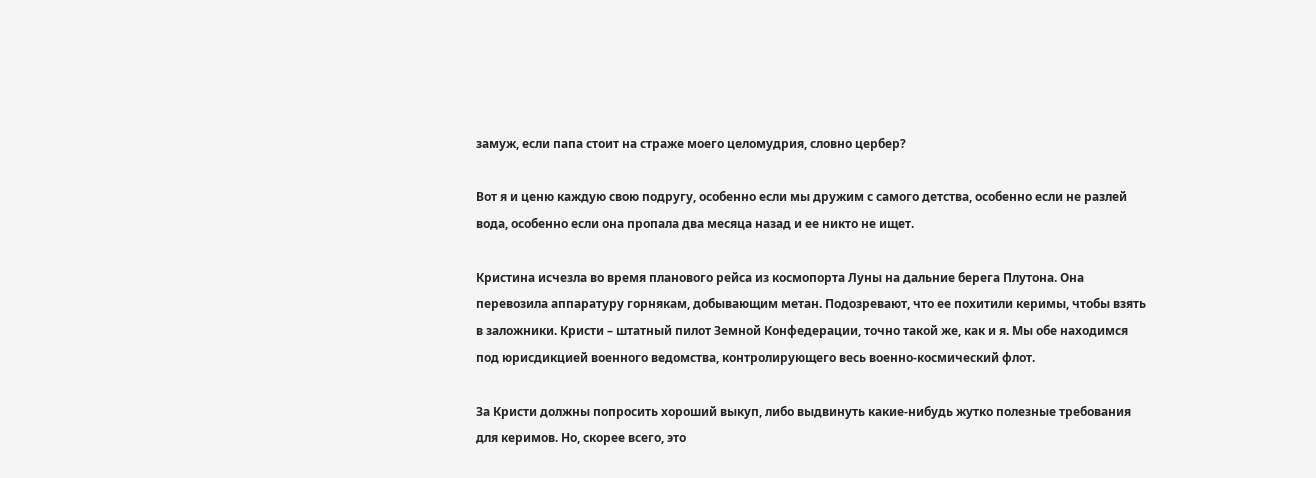замуж, если папа стоит на страже моего целомудрия, словно цербер?

Вот я и ценю каждую свою подругу, особенно если мы дружим с самого детства, особенно если не разлей вода, особенно если она пропала два месяца назад и ее никто не ищет.

Кристина исчезла во время планового рейса из космопорта Луны на дальние берега Плутона. Она перевозила аппаратуру горнякам, добывающим метан. Подозревают, что ее похитили керимы, чтобы взять в заложники. Кристи – штатный пилот Земной Конфедерации, точно такой же, как и я. Мы обе находимся под юрисдикцией военного ведомства, контролирующего весь военно-космический флот.

За Кристи должны попросить хороший выкуп, либо выдвинуть какие-нибудь жутко полезные требования для керимов. Но, скорее всего, это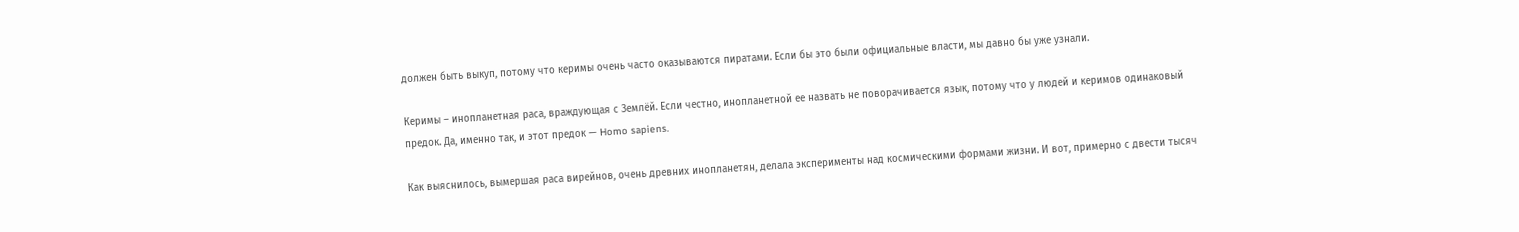должен быть выкуп, потому что керимы очень часто оказываются пиратами. Если бы это были официальные власти, мы давно бы уже узнали.

Керимы – инопланетная раса, враждующая с Землёй. Если честно, инопланетной ее назвать не поворачивается язык, потому что у людей и керимов одинаковый предок. Да, именно так, и этот предок — Homo sapiens.

Как выяснилось, вымершая раса вирейнов, очень древних инопланетян, делала эксперименты над космическими формами жизни. И вот, примерно с двести тысяч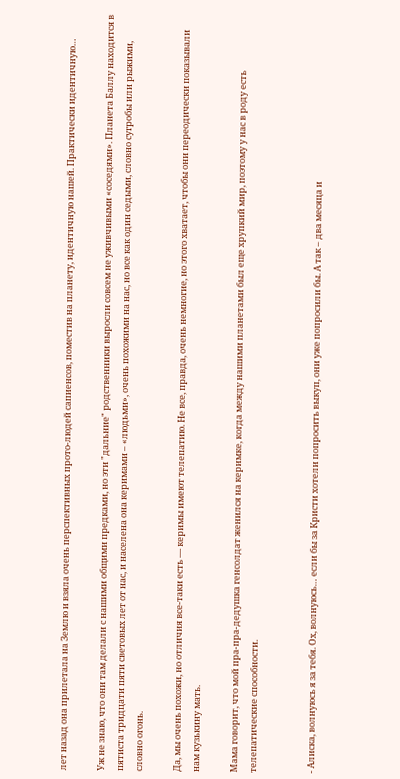лет назад она прилетала на Землю и взяла очень перспективных прото-людей сапиенсов, поместив на планету, идентичную нашей. Практически идентичную…

Уж не знаю, что они там делали с нашими общими предками, но эти "дальние" родственники выросли совсем не уживчивыми «соседями». Планета Баллу находится в пятиста тридцати пяти световых лет от нас, и населена она керимами – «людьми», очень похожими на нас, но все как один седыми, словно сугробы или рыжими, словно огонь.

Да, мы очень похожи, но отличия все-таки есть — керимы имеют телепатию. Не все, правда, очень немногие, но этого хватает, чтобы они переодически показывали нам кузькину мать.

Мама говорит, что мой пра-пра-дедушка генсолдат женился на керимке, когда между нашими планетами был еще хрупкий мир, поэтому у нас в роду есть телепатические способности.


- Алиска, волнуюсь я за тебя. Ох, волнуюсь… если бы за Кристи хотели попросить выкуп, они уже попросили бы. А так – два месяца и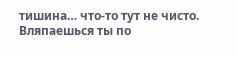тишина… что-то тут не чисто. Вляпаешься ты по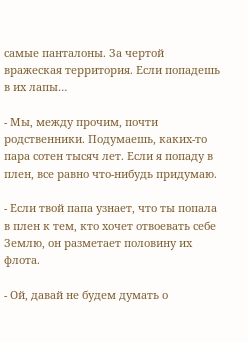самые панталоны. За чертой вражеская территория. Если попадешь в их лапы…

- Мы, между прочим, почти родственники. Подумаешь, каких-то пара сотен тысяч лет. Если я попаду в плен, все равно что-нибудь придумаю.

- Если твой папа узнает, что ты попала в плен к тем, кто хочет отвоевать себе Землю, он разметает половину их флота.

- Ой, давай не будем думать о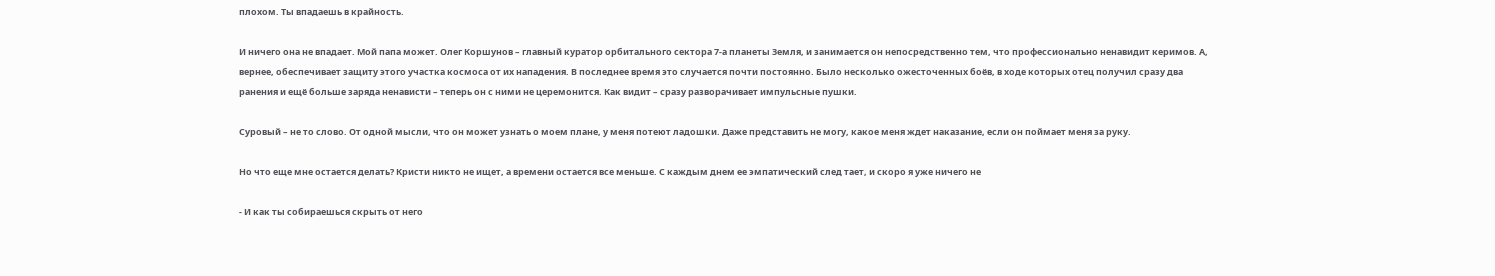плохом. Ты впадаешь в крайность.

И ничего она не впадает. Мой папа может. Олег Коршунов – главный куратор орбитального сектора 7-а планеты Земля, и занимается он непосредственно тем, что профессионально ненавидит керимов. А, вернее, обеспечивает защиту этого участка космоса от их нападения. В последнее время это случается почти постоянно. Было несколько ожесточенных боёв, в ходе которых отец получил сразу два ранения и ещё больше заряда ненависти – теперь он с ними не церемонится. Как видит – сразу разворачивает импульсные пушки.

Суровый – не то слово. От одной мысли, что он может узнать о моем плане, у меня потеют ладошки. Даже представить не могу, какое меня ждет наказание, если он поймает меня за руку.

Но что еще мне остается делать? Кристи никто не ищет, а времени остается все меньше. С каждым днем ее эмпатический след тает, и скоро я уже ничего не

- И как ты собираешься скрыть от него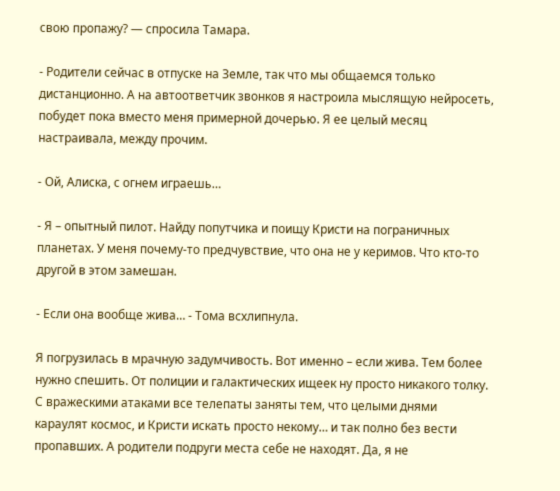свою пропажу? — спросила Тамара.

- Родители сейчас в отпуске на Земле, так что мы общаемся только дистанционно. А на автоответчик звонков я настроила мыслящую нейросеть, побудет пока вместо меня примерной дочерью. Я ее целый месяц настраивала, между прочим.

- Ой, Алиска, с огнем играешь…

- Я – опытный пилот. Найду попутчика и поищу Кристи на пограничных планетах. У меня почему-то предчувствие, что она не у керимов. Что кто-то другой в этом замешан.

- Если она вообще жива… - Тома всхлипнула.

Я погрузилась в мрачную задумчивость. Вот именно – если жива. Тем более нужно спешить. От полиции и галактических ищеек ну просто никакого толку. С вражескими атаками все телепаты заняты тем, что целыми днями караулят космос, и Кристи искать просто некому… и так полно без вести пропавших. А родители подруги места себе не находят. Да, я не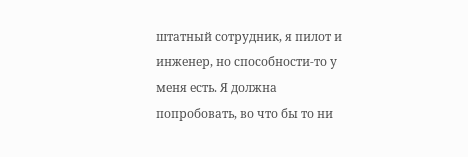штатный сотрудник, я пилот и инженер, но способности-то у меня есть. Я должна попробовать, во что бы то ни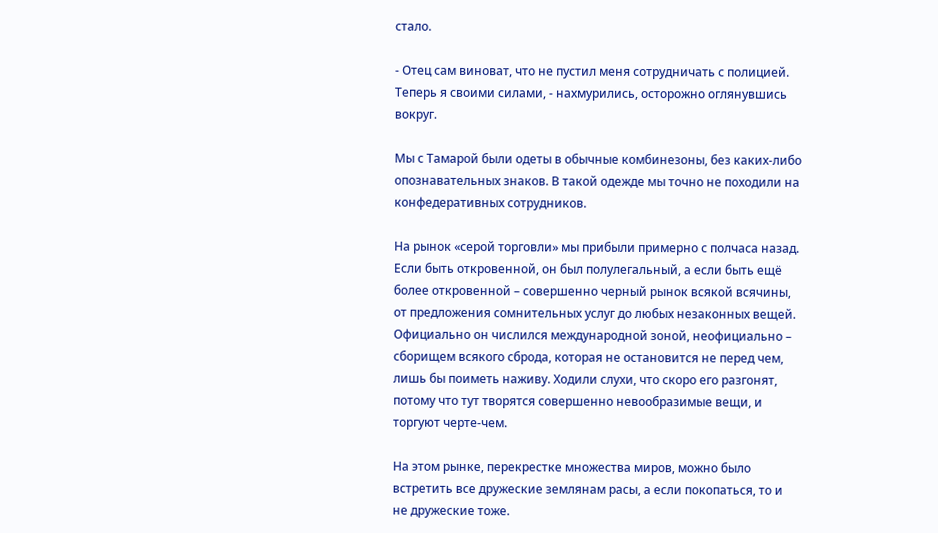стало.

- Отец сам виноват, что не пустил меня сотрудничать с полицией. Теперь я своими силами, - нахмурились, осторожно оглянувшись вокруг.

Мы с Тамарой были одеты в обычные комбинезоны, без каких-либо опознавательных знаков. В такой одежде мы точно не походили на конфедеративных сотрудников.

На рынок «серой торговли» мы прибыли примерно с полчаса назад. Если быть откровенной, он был полулегальный, а если быть ещё более откровенной – совершенно черный рынок всякой всячины, от предложения сомнительных услуг до любых незаконных вещей. Официально он числился международной зоной, неофициально – сборищем всякого сброда, которая не остановится не перед чем, лишь бы поиметь наживу. Ходили слухи, что скоро его разгонят, потому что тут творятся совершенно невообразимые вещи, и торгуют черте-чем.

На этом рынке, перекрестке множества миров, можно было встретить все дружеские землянам расы, а если покопаться, то и не дружеские тоже.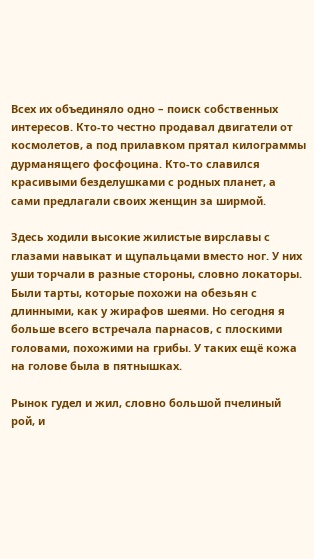Всех их объединяло одно – поиск собственных интересов. Кто-то честно продавал двигатели от космолетов, а под прилавком прятал килограммы дурманящего фосфоцина. Кто-то славился красивыми безделушками с родных планет, а сами предлагали своих женщин за ширмой.

Здесь ходили высокие жилистые вирславы с глазами навыкат и щупальцами вместо ног. У них уши торчали в разные стороны, словно локаторы. Были тарты, которые похожи на обезьян с длинными, как у жирафов шеями. Но сегодня я больше всего встречала парнасов, с плоскими головами, похожими на грибы. У таких ещё кожа на голове была в пятнышках.

Рынок гудел и жил, словно большой пчелиный рой, и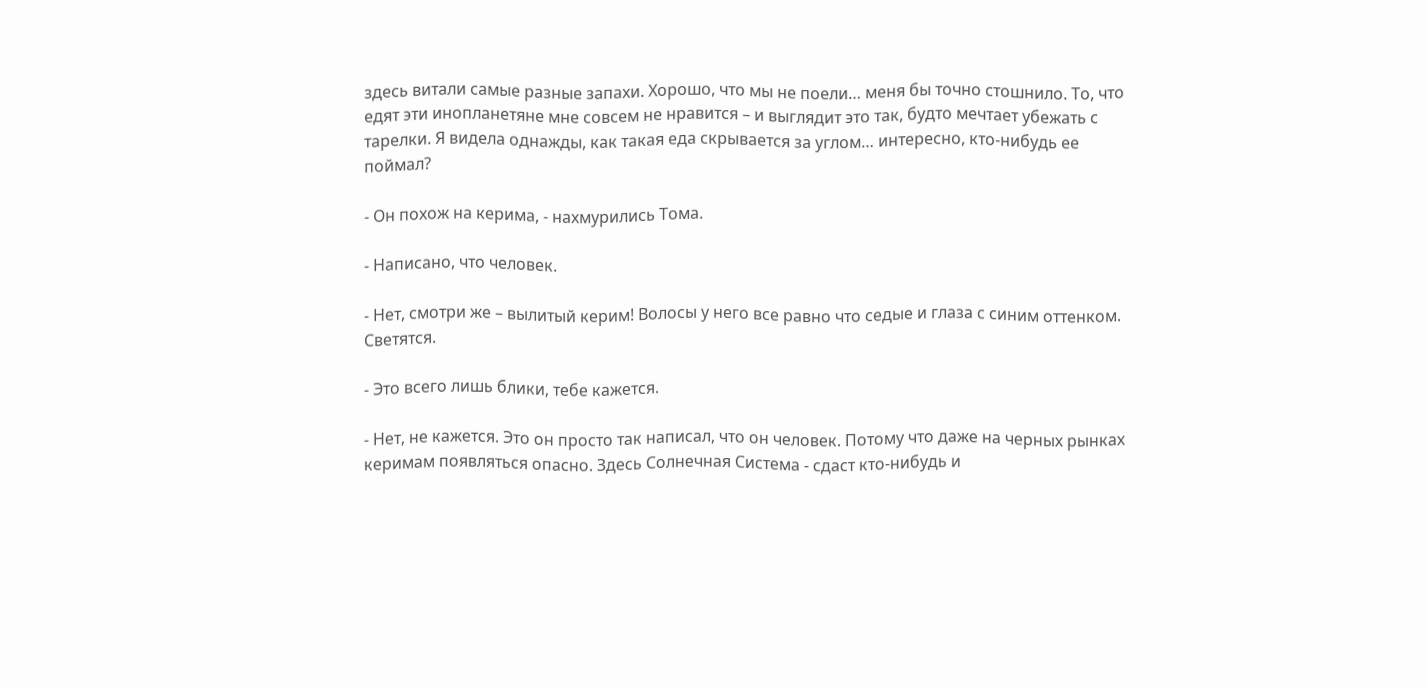здесь витали самые разные запахи. Хорошо, что мы не поели… меня бы точно стошнило. То, что едят эти инопланетяне мне совсем не нравится – и выглядит это так, будто мечтает убежать с тарелки. Я видела однажды, как такая еда скрывается за углом… интересно, кто-нибудь ее поймал?

- Он похож на керима, - нахмурились Тома.

- Написано, что человек.

- Нет, смотри же – вылитый керим! Волосы у него все равно что седые и глаза с синим оттенком. Светятся.

- Это всего лишь блики, тебе кажется.

- Нет, не кажется. Это он просто так написал, что он человек. Потому что даже на черных рынках керимам появляться опасно. Здесь Солнечная Система - сдаст кто-нибудь и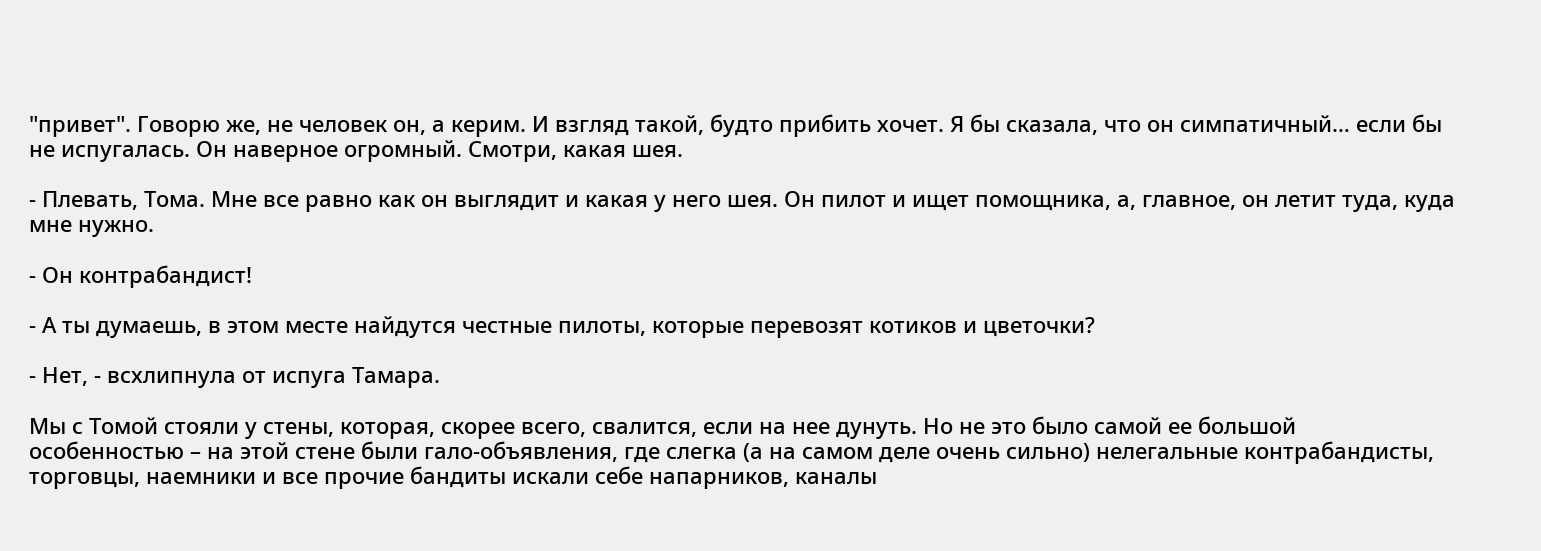"привет". Говорю же, не человек он, а керим. И взгляд такой, будто прибить хочет. Я бы сказала, что он симпатичный… если бы не испугалась. Он наверное огромный. Смотри, какая шея.

- Плевать, Тома. Мне все равно как он выглядит и какая у него шея. Он пилот и ищет помощника, а, главное, он летит туда, куда мне нужно.

- Он контрабандист!

- А ты думаешь, в этом месте найдутся честные пилоты, которые перевозят котиков и цветочки?

- Нет, - всхлипнула от испуга Тамара.

Мы с Томой стояли у стены, которая, скорее всего, свалится, если на нее дунуть. Но не это было самой ее большой особенностью – на этой стене были гало-объявления, где слегка (а на самом деле очень сильно) нелегальные контрабандисты, торговцы, наемники и все прочие бандиты искали себе напарников, каналы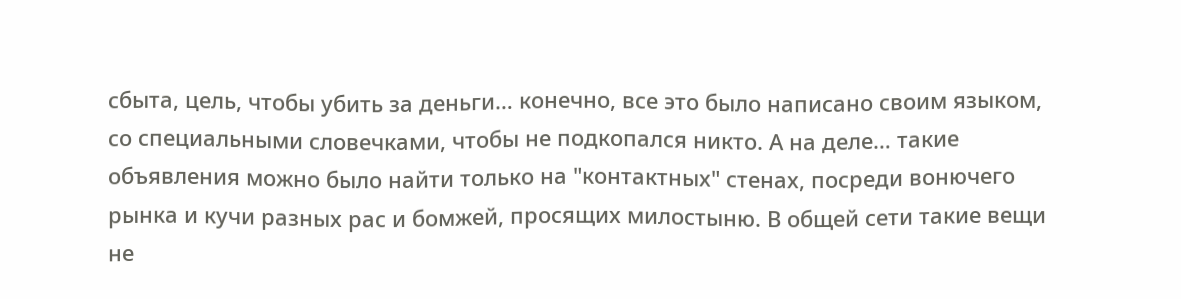сбыта, цель, чтобы убить за деньги… конечно, все это было написано своим языком, со специальными словечками, чтобы не подкопался никто. А на деле… такие объявления можно было найти только на "контактных" стенах, посреди вонючего рынка и кучи разных рас и бомжей, просящих милостыню. В общей сети такие вещи не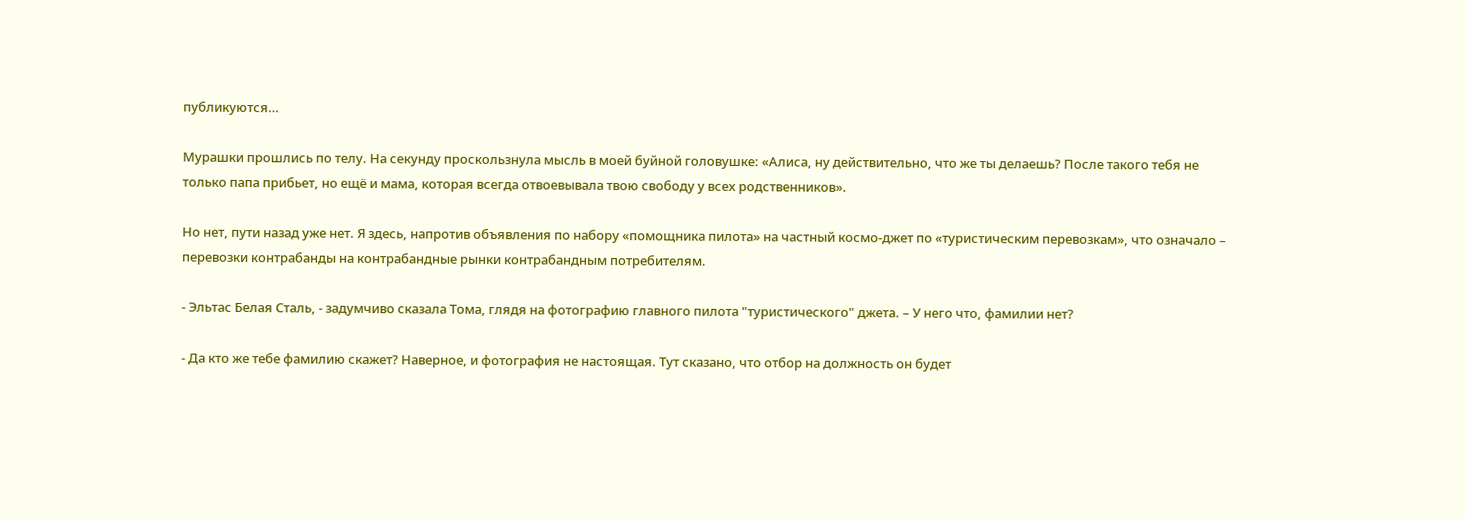публикуются…

Мурашки прошлись по телу. На секунду проскользнула мысль в моей буйной головушке: «Алиса, ну действительно, что же ты делаешь? После такого тебя не только папа прибьет, но ещё и мама, которая всегда отвоевывала твою свободу у всех родственников».

Но нет, пути назад уже нет. Я здесь, напротив объявления по набору «помощника пилота» на частный космо-джет по «туристическим перевозкам», что означало – перевозки контрабанды на контрабандные рынки контрабандным потребителям.

- Эльтас Белая Сталь, - задумчиво сказала Тома, глядя на фотографию главного пилота "туристического" джета. – У него что, фамилии нет?

- Да кто же тебе фамилию скажет? Наверное, и фотография не настоящая. Тут сказано, что отбор на должность он будет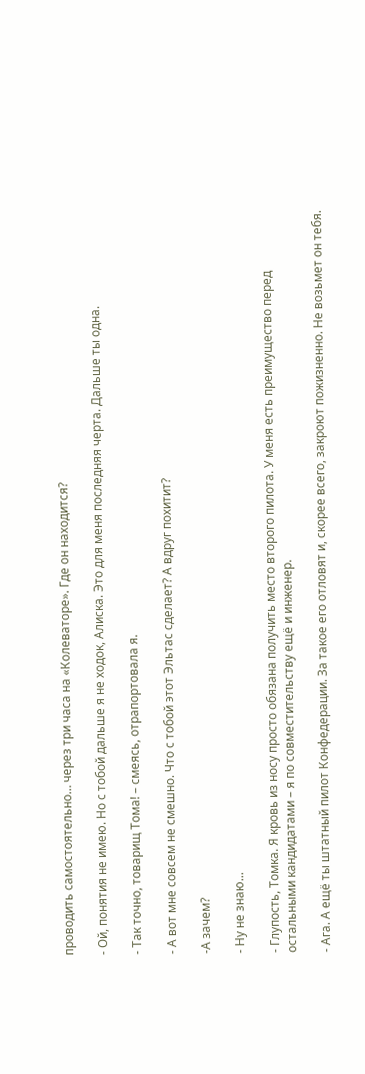проводить самостоятельно… через три часа на «Колеваторе». Где он находится?

- Ой, понятия не имею. Но с тобой дальше я не ходок, Алиска. Это для меня последняя черта. Дальше ты одна.

- Так точно, товарищ Тома! – смеясь, отрапортовала я.

- А вот мне совсем не смешно. Что с тобой этот Эльтас сделает? А вдруг похитит?

-А зачем?

- Ну не знаю...

- Глупость, Томка. Я кровь из носу просто обязана получить место второго пилота. У меня есть преимущество перед остальными кандидатами – я по совместительству ещё и инженер.

- Ага. А ещё ты штатный пилот Конфедерации. За такое его отловят и, скорее всего, закроют пожизненно. Не возьмет он тебя.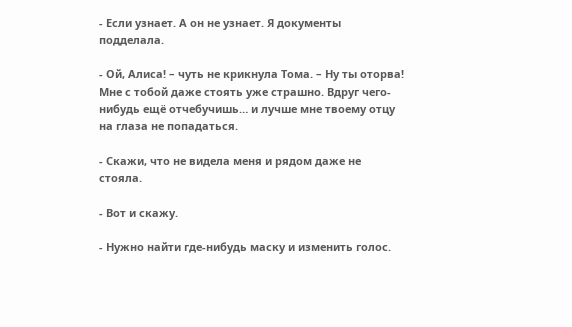- Если узнает. А он не узнает. Я документы подделала.

- Ой, Алиса! – чуть не крикнула Тома. – Ну ты оторва! Мне с тобой даже стоять уже страшно. Вдруг чего-нибудь ещё отчебучишь… и лучше мне твоему отцу на глаза не попадаться.

- Скажи, что не видела меня и рядом даже не стояла.

- Вот и скажу.

- Нужно найти где-нибудь маску и изменить голос.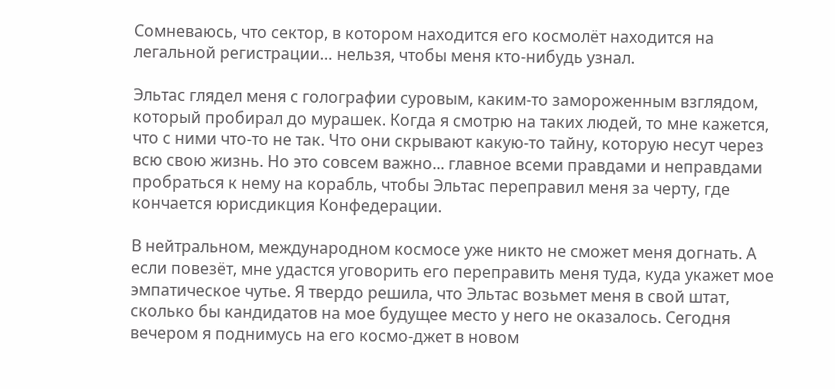Сомневаюсь, что сектор, в котором находится его космолёт находится на легальной регистрации… нельзя, чтобы меня кто-нибудь узнал.

Эльтас глядел меня с голографии суровым, каким-то замороженным взглядом, который пробирал до мурашек. Когда я смотрю на таких людей, то мне кажется, что с ними что-то не так. Что они скрывают какую-то тайну, которую несут через всю свою жизнь. Но это совсем важно... главное всеми правдами и неправдами пробраться к нему на корабль, чтобы Эльтас переправил меня за черту, где кончается юрисдикция Конфедерации.

В нейтральном, международном космосе уже никто не сможет меня догнать. А если повезёт, мне удастся уговорить его переправить меня туда, куда укажет мое эмпатическое чутье. Я твердо решила, что Эльтас возьмет меня в свой штат, сколько бы кандидатов на мое будущее место у него не оказалось. Сегодня вечером я поднимусь на его космо-джет в новом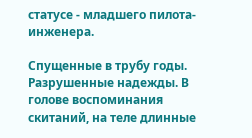статусе - младшего пилота-инженера.

Спущенные в трубу годы. Разрушенные надежды. В голове воспоминания скитаний, на теле длинные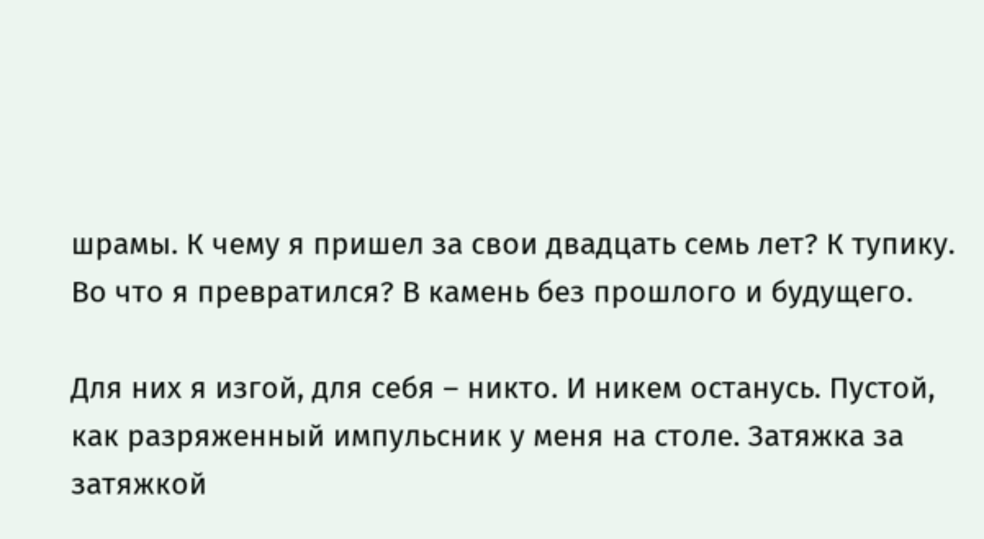шрамы. К чему я пришел за свои двадцать семь лет? К тупику. Во что я превратился? В камень без прошлого и будущего.

Для них я изгой, для себя – никто. И никем останусь. Пустой, как разряженный импульсник у меня на столе. Затяжка за затяжкой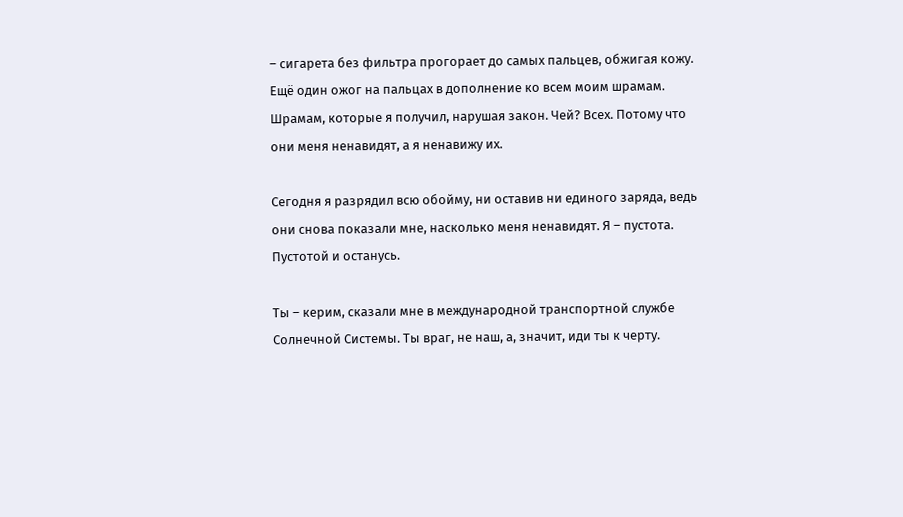– сигарета без фильтра прогорает до самых пальцев, обжигая кожу. Ещё один ожог на пальцах в дополнение ко всем моим шрамам. Шрамам, которые я получил, нарушая закон. Чей? Всех. Потому что они меня ненавидят, а я ненавижу их.

Сегодня я разрядил всю обойму, ни оставив ни единого заряда, ведь они снова показали мне, насколько меня ненавидят. Я – пустота. Пустотой и останусь.

Ты – керим, сказали мне в международной транспортной службе Солнечной Системы. Ты враг, не наш, а, значит, иди ты к черту.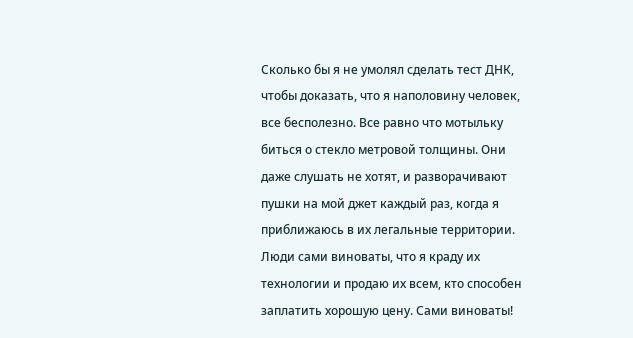Сколько бы я не умолял сделать тест ДНК, чтобы доказать, что я наполовину человек, все бесполезно. Все равно что мотыльку биться о стекло метровой толщины. Они даже слушать не хотят, и разворачивают пушки на мой джет каждый раз, когда я приближаюсь в их легальные территории. Люди сами виноваты, что я краду их технологии и продаю их всем, кто способен заплатить хорошую цену. Сами виноваты!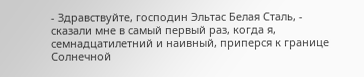- Здравствуйте, господин Эльтас Белая Сталь, - сказали мне в самый первый раз, когда я, семнадцатилетний и наивный, приперся к границе Солнечной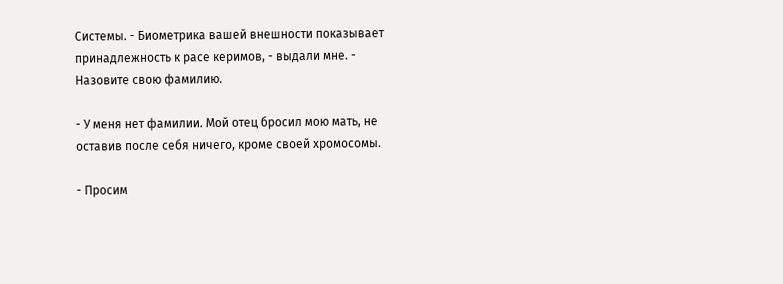Системы. - Биометрика вашей внешности показывает принадлежность к расе керимов, - выдали мне. - Назовите свою фамилию.

- У меня нет фамилии. Мой отец бросил мою мать, не оставив после себя ничего, кроме своей хромосомы.

- Просим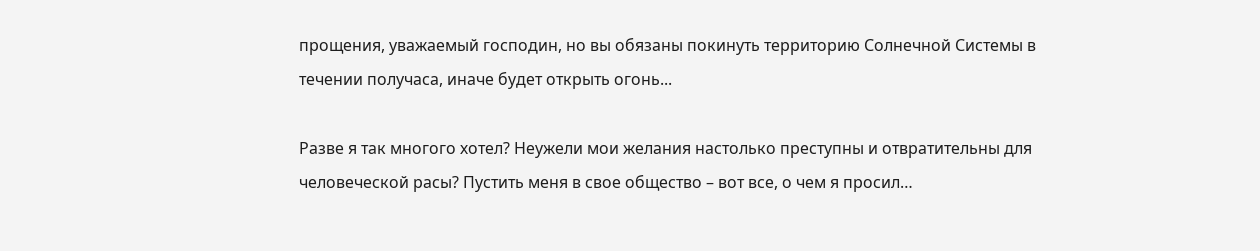прощения, уважаемый господин, но вы обязаны покинуть территорию Солнечной Системы в течении получаса, иначе будет открыть огонь...

Разве я так многого хотел? Неужели мои желания настолько преступны и отвратительны для человеческой расы? Пустить меня в свое общество – вот все, о чем я просил…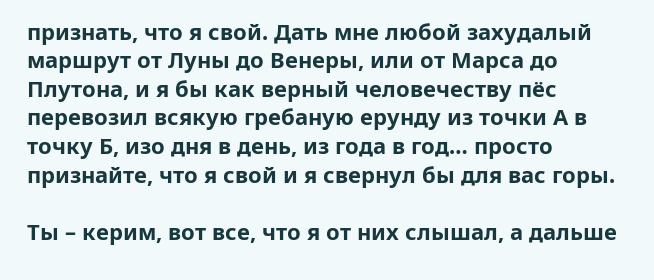признать, что я свой. Дать мне любой захудалый маршрут от Луны до Венеры, или от Марса до Плутона, и я бы как верный человечеству пёс перевозил всякую гребаную ерунду из точки А в точку Б, изо дня в день, из года в год… просто признайте, что я свой и я свернул бы для вас горы.

Ты – керим, вот все, что я от них слышал, а дальше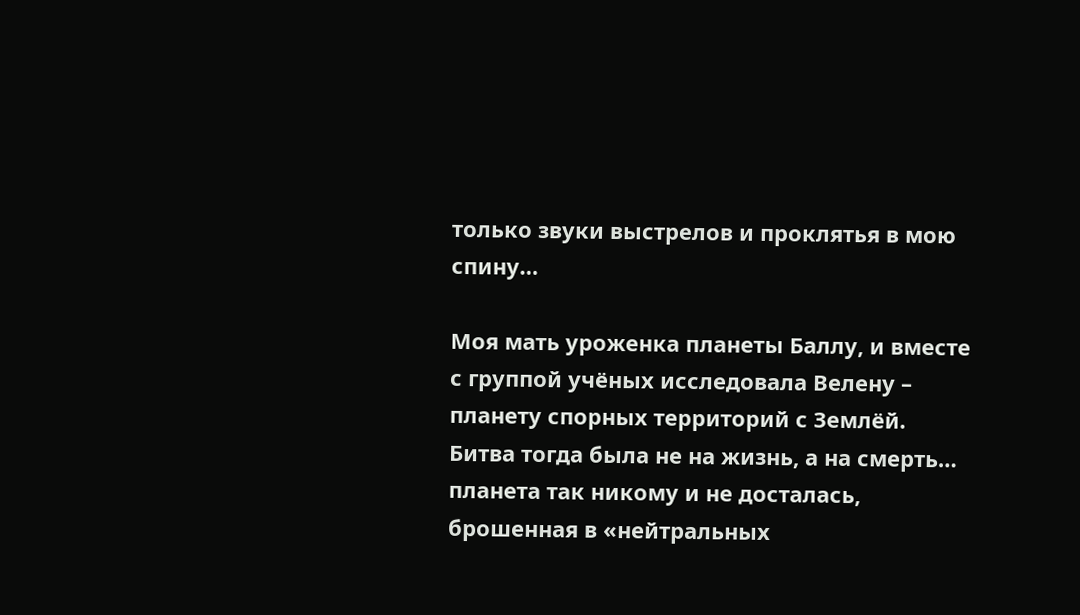только звуки выстрелов и проклятья в мою спину…

Моя мать уроженка планеты Баллу, и вместе с группой учёных исследовала Велену – планету спорных территорий с Землёй. Битва тогда была не на жизнь, а на смерть… планета так никому и не досталась, брошенная в «нейтральных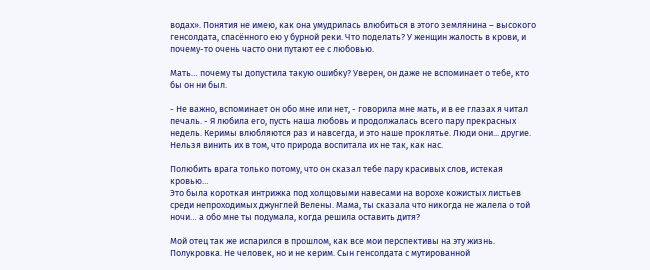водах». Понятия не имею, как она умудрилась влюбиться в этого землянина – высокого генсолдата, спасённого ею у бурной реки. Что поделать? У женщин жалость в крови, и почему-то очень часто они путают ее с любовью.

Мать… почему ты допустила такую ошибку? Уверен, он даже не вспоминает о тебе, кто бы он ни был.

- Не важно, вспоминает он обо мне или нет, - говорила мне мать, и в ее глазах я читал печаль. - Я любила его, пусть наша любовь и продолжалась всего пару прекрасных недель. Керимы влюбляются раз и навсегда, и это наше проклятье. Люди они... другие. Нельзя винить их в том, что природа воспитала их не так, как нас.

Полюбить врага только потому, что он сказал тебе пару красивых слов, истекая кровью…
Это была короткая интрижка под холщовыми навесами на ворохе кожистых листьев среди непроходимых джунглей Велены. Мама, ты сказала что никогда не жалела о той ночи… а обо мне ты подумала, когда решила оставить дитя?

Мой отец так же испарился в прошлом, как все мои перспективы на эту жизнь. Полукровка. Не человек, но и не керим. Сын генсолдата с мутированной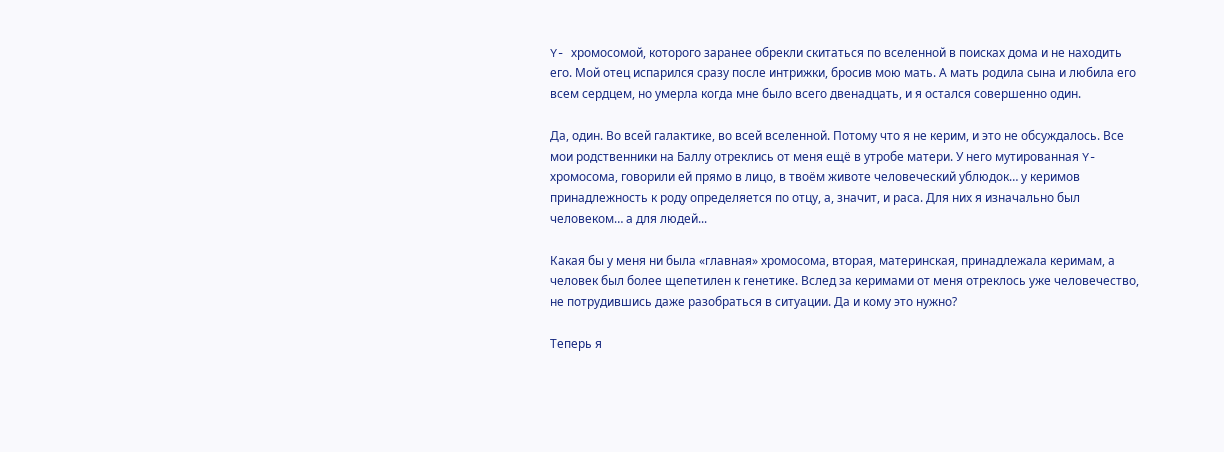Y- хромосомой, которого заранее обрекли скитаться по вселенной в поисках дома и не находить его. Мой отец испарился сразу после интрижки, бросив мою мать. А мать родила сына и любила его всем сердцем, но умерла когда мне было всего двенадцать, и я остался совершенно один.

Да, один. Во всей галактике, во всей вселенной. Потому что я не керим, и это не обсуждалось. Все мои родственники на Баллу отреклись от меня ещё в утробе матери. У него мутированная Y-хромосома, говорили ей прямо в лицо, в твоём животе человеческий ублюдок… у керимов принадлежность к роду определяется по отцу, а, значит, и раса. Для них я изначально был человеком… а для людей...

Какая бы у меня ни была «главная» хромосома, вторая, материнская, принадлежала керимам, а человек был более щепетилен к генетике. Вслед за керимами от меня отреклось уже человечество, не потрудившись даже разобраться в ситуации. Да и кому это нужно?

Теперь я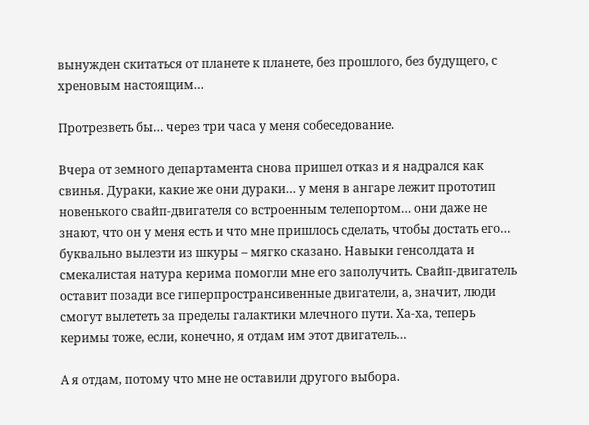вынужден скитаться от планете к планете, без прошлого, без будущего, с хреновым настоящим…

Протрезветь бы… через три часа у меня собеседование.

Вчера от земного департамента снова пришел отказ и я надрался как свинья. Дураки, какие же они дураки… у меня в ангаре лежит прототип новенького свайп-двигателя со встроенным телепортом… они даже не знают, что он у меня есть и что мне пришлось сделать, чтобы достать его… буквально вылезти из шкуры – мягко сказано. Навыки генсолдата и смекалистая натура керима помогли мне его заполучить. Свайп-двигатель оставит позади все гиперпространсивенные двигатели, а, значит, люди смогут вылететь за пределы галактики млечного пути. Ха-ха, теперь керимы тоже, если, конечно, я отдам им этот двигатель…

А я отдам, потому что мне не оставили другого выбора.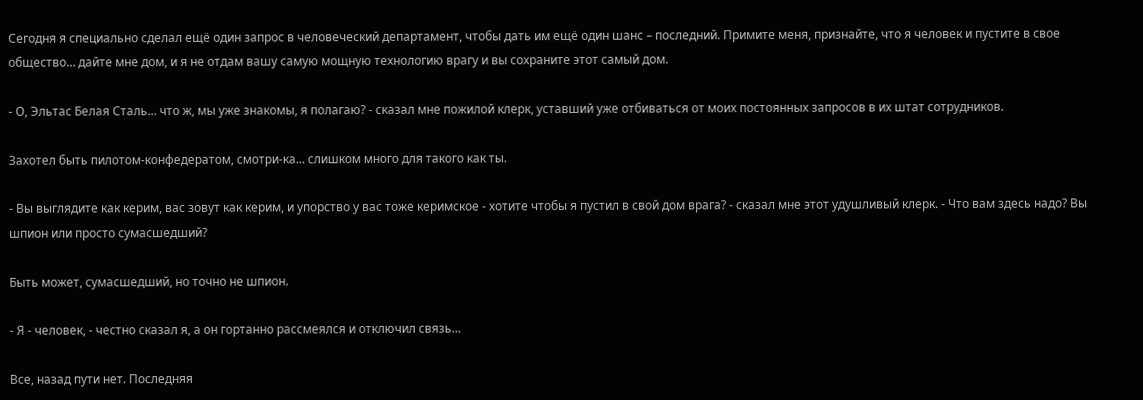Сегодня я специально сделал ещё один запрос в человеческий департамент, чтобы дать им ещё один шанс – последний. Примите меня, признайте, что я человек и пустите в свое общество… дайте мне дом, и я не отдам вашу самую мощную технологию врагу и вы сохраните этот самый дом.

- О, Эльтас Белая Сталь... что ж, мы уже знакомы, я полагаю? - сказал мне пожилой клерк, уставший уже отбиваться от моих постоянных запросов в их штат сотрудников.

Захотел быть пилотом-конфедератом, смотри-ка... слишком много для такого как ты.

- Вы выглядите как керим, вас зовут как керим, и упорство у вас тоже керимское - хотите чтобы я пустил в свой дом врага? - сказал мне этот удушливый клерк. - Что вам здесь надо? Вы шпион или просто сумасшедший?

Быть может, сумасшедший, но точно не шпион.

- Я - человек, - честно сказал я, а он гортанно рассмеялся и отключил связь...

Все, назад пути нет. Последняя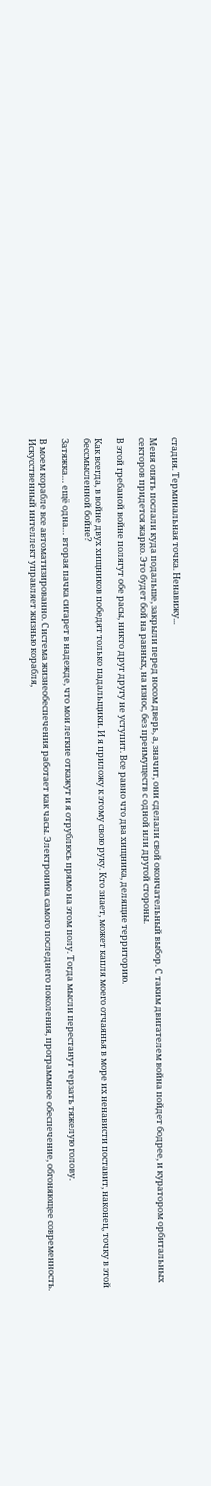стадия. Терминальная точка. Ненавижу...

Меня опять послали куда подальше, закрыли перед носом дверь, а, значит, они сделали свой окончательный выбор. С таким двигателем война пойдет бодрее, и куратором орбитальных секторов придется жарко. Это будет бой на равных, на износ, без преимуществ с одной или другой стороны.

В этой гребаной войне полягут обе расы, никто друг другу не уступит. Все равно что два хищника, делящие территорию.

Как всегда, в войне двух хищников победят только падальщики. И я приложу к этому свою руку. Кто знает, может капля моего отчаянья в море их ненависти поставит, наконец, точку в этой бессмысленной бойне?

Затяжка… ещё одна… вторая пачка сигарет в надежде, что мои легкие откажут и я отрублюсь прямо на этом полу. Тогда мысли перестанут терзать тяжелую голову.

В моем корабле все автоматизированно. Система жизнеобеспечения работает как часы. Электроника самого последнего поколения, программное обеспечение, обгоняющее современность. Искусственный интеллект управляет жизнью корабля,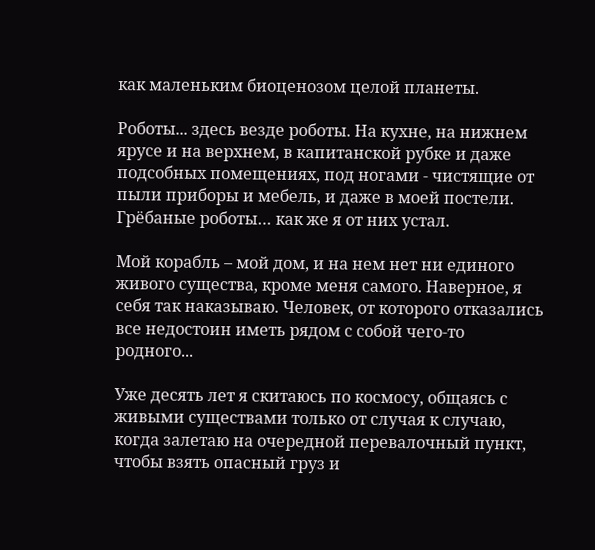как маленьким биоценозом целой планеты.

Роботы... здесь везде роботы. На кухне, на нижнем ярусе и на верхнем, в капитанской рубке и даже подсобных помещениях, под ногами - чистящие от пыли приборы и мебель, и даже в моей постели. Грёбаные роботы… как же я от них устал.

Мой корабль – мой дом, и на нем нет ни единого живого существа, кроме меня самого. Наверное, я себя так наказываю. Человек, от которого отказались все недостоин иметь рядом с собой чего-то родного...

Уже десять лет я скитаюсь по космосу, общаясь с живыми существами только от случая к случаю, когда залетаю на очередной перевалочный пункт, чтобы взять опасный груз и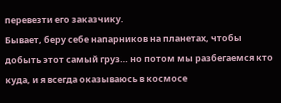перевезти его заказчику.
Бывает, беру себе напарников на планетах, чтобы добыть этот самый груз… но потом мы разбегаемся кто куда, и я всегда оказываюсь в космосе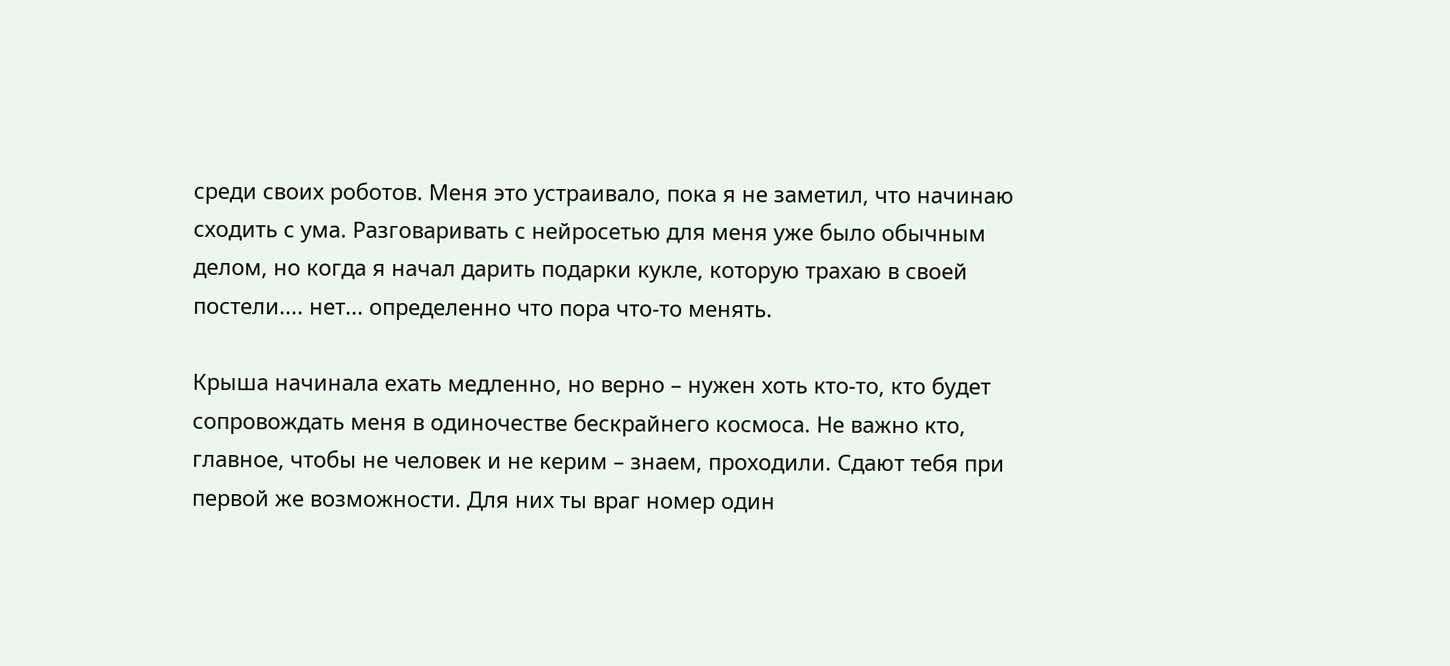среди своих роботов. Меня это устраивало, пока я не заметил, что начинаю сходить с ума. Разговаривать с нейросетью для меня уже было обычным делом, но когда я начал дарить подарки кукле, которую трахаю в своей постели.... нет... определенно что пора что-то менять.

Крыша начинала ехать медленно, но верно – нужен хоть кто-то, кто будет сопровождать меня в одиночестве бескрайнего космоса. Не важно кто, главное, чтобы не человек и не керим – знаем, проходили. Сдают тебя при первой же возможности. Для них ты враг номер один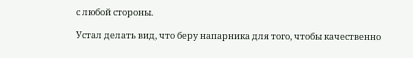с любой стороны.

Устал делать вид, что беру напарника для того, чтобы качественно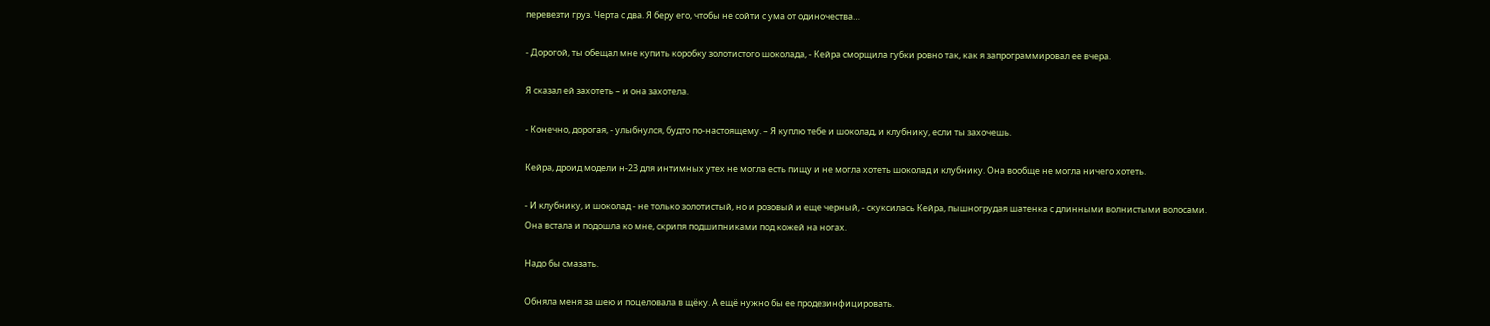перевезти груз. Черта с два. Я беру его, чтобы не сойти с ума от одиночества…

- Дорогой, ты обещал мне купить коробку золотистого шоколада, - Кейра сморщила губки ровно так, как я запрограммировал ее вчера.

Я сказал ей захотеть – и она захотела.

- Конечно, дорогая, - улыбнулся, будто по-настоящему. – Я куплю тебе и шоколад, и клубнику, если ты захочешь.

Кейра, дроид модели н-23 для интимных утех не могла есть пищу и не могла хотеть шоколад и клубнику. Она вообще не могла ничего хотеть.

- И клубнику, и шоколад - не только золотистый, но и розовый и еще черный, - скуксилась Кейра, пышногрудая шатенка с длинными волнистыми волосами.
Она встала и подошла ко мне, скрипя подшипниками под кожей на ногах.

Надо бы смазать.

Обняла меня за шею и поцеловала в щёку. А ещё нужно бы ее продезинфицировать.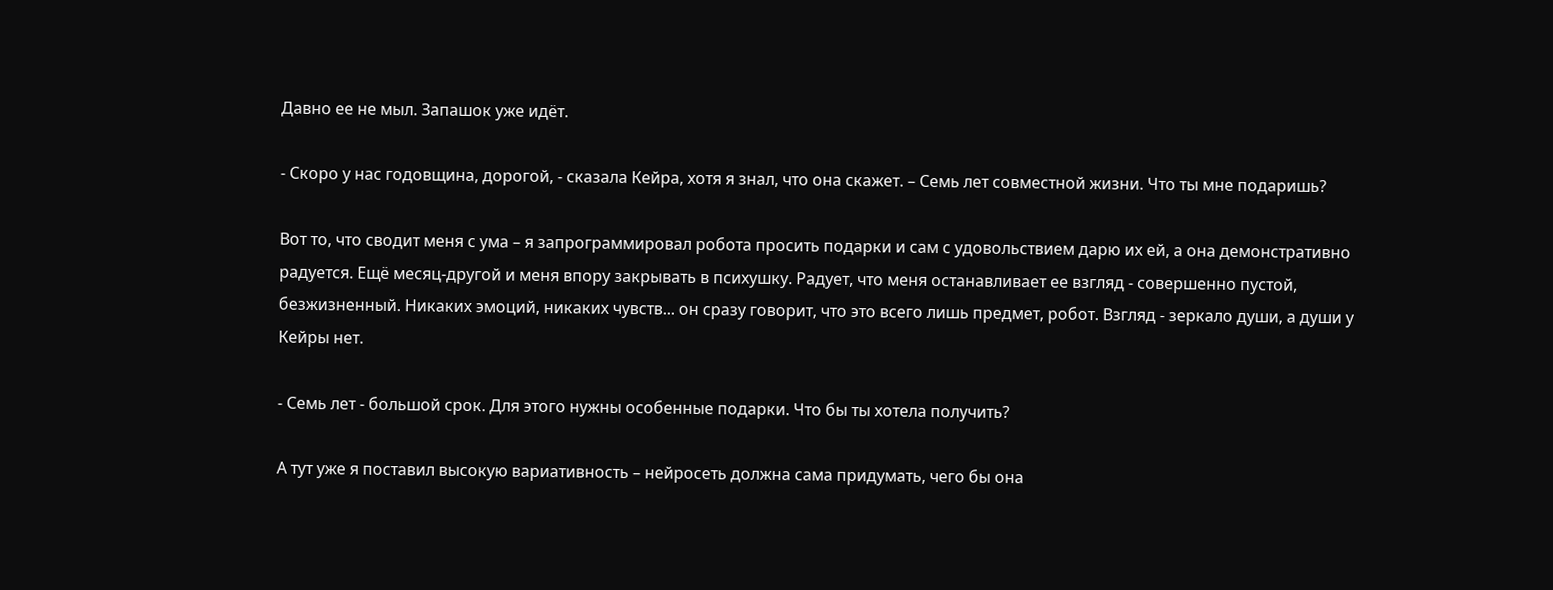Давно ее не мыл. Запашок уже идёт.

- Скоро у нас годовщина, дорогой, - сказала Кейра, хотя я знал, что она скажет. – Семь лет совместной жизни. Что ты мне подаришь?

Вот то, что сводит меня с ума – я запрограммировал робота просить подарки и сам с удовольствием дарю их ей, а она демонстративно радуется. Ещё месяц-другой и меня впору закрывать в психушку. Радует, что меня останавливает ее взгляд - совершенно пустой, безжизненный. Никаких эмоций, никаких чувств... он сразу говорит, что это всего лишь предмет, робот. Взгляд - зеркало души, а души у Кейры нет.

- Семь лет - большой срок. Для этого нужны особенные подарки. Что бы ты хотела получить?

А тут уже я поставил высокую вариативность – нейросеть должна сама придумать, чего бы она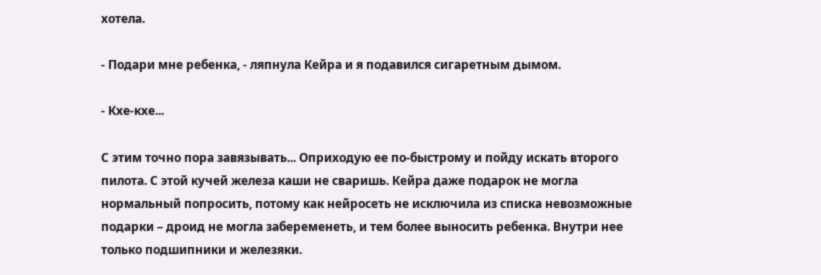хотела.

- Подари мне ребенка, - ляпнула Кейра и я подавился сигаретным дымом.

- Кхе-кхе...

С этим точно пора завязывать... Оприходую ее по-быстрому и пойду искать второго пилота. С этой кучей железа каши не сваришь. Кейра даже подарок не могла нормальный попросить, потому как нейросеть не исключила из списка невозможные подарки – дроид не могла забеременеть, и тем более выносить ребенка. Внутри нее только подшипники и железяки.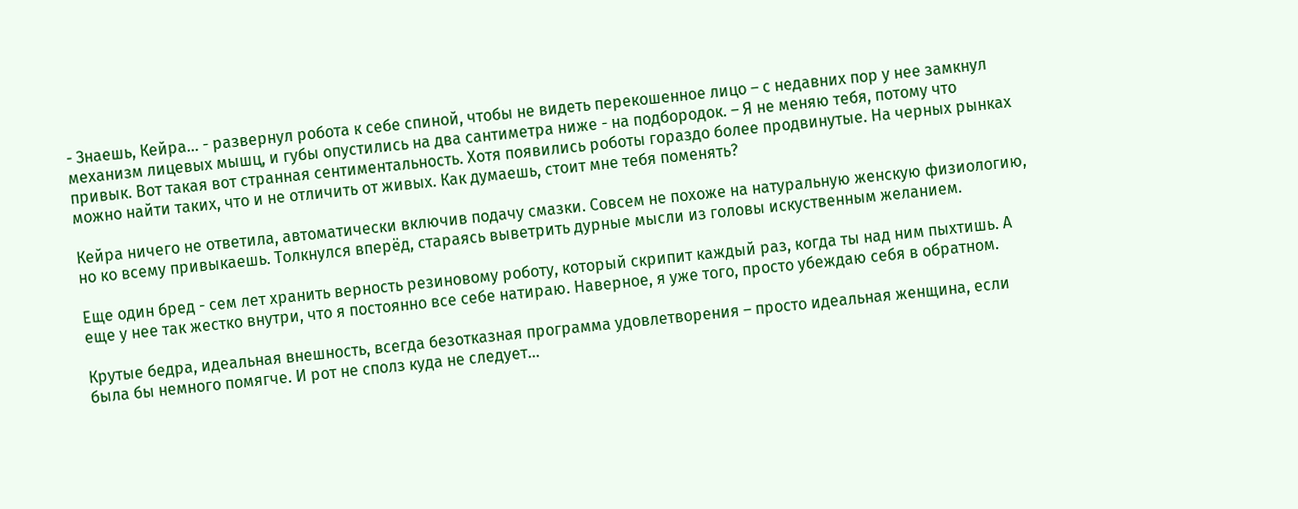- Знаешь, Кейра… - развернул робота к себе спиной, чтобы не видеть перекошенное лицо – с недавних пор у нее замкнул механизм лицевых мышц, и губы опустились на два сантиметра ниже - на подбородок. – Я не меняю тебя, потому что привык. Вот такая вот странная сентиментальность. Хотя появились роботы гораздо более продвинутые. На черных рынках можно найти таких, что и не отличить от живых. Как думаешь, стоит мне тебя поменять?

Кейра ничего не ответила, автоматически включив подачу смазки. Совсем не похоже на натуральную женскую физиологию, но ко всему привыкаешь. Толкнулся вперёд, стараясь выветрить дурные мысли из головы искуственным желанием.

Еще один бред - сем лет хранить верность резиновому роботу, который скрипит каждый раз, когда ты над ним пыхтишь. А еще у нее так жестко внутри, что я постоянно все себе натираю. Наверное, я уже того, просто убеждаю себя в обратном.

Крутые бедра, идеальная внешность, всегда безотказная программа удовлетворения – просто идеальная женщина, если была бы немного помягче. И рот не сполз куда не следует...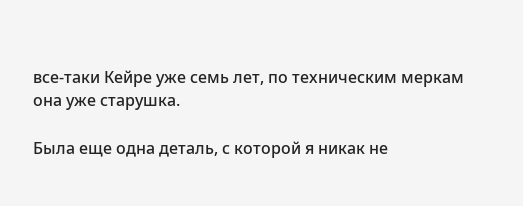все-таки Кейре уже семь лет, по техническим меркам она уже старушка.

Была еще одна деталь, с которой я никак не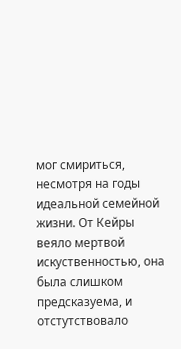мог смириться, несмотря на годы идеальной семейной жизни. От Кейры веяло мертвой искуственностью, она была слишком предсказуема, и отстутствовало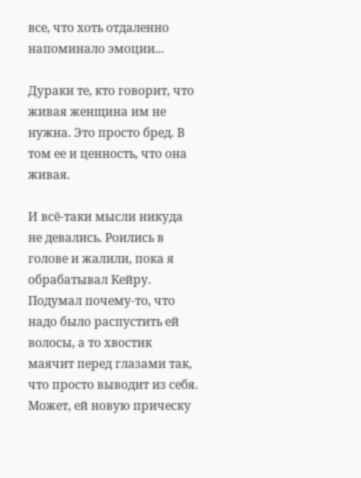все, что хоть отдаленно напоминало эмоции...

Дураки те, кто говорит, что живая женщина им не нужна. Это просто бред. В том ее и ценность, что она живая.

И всё-таки мысли никуда не девались. Роились в голове и жалили, пока я обрабатывал Кейру. Подумал почему-то, что надо было распустить ей волосы, а то хвостик маячит перед глазами так, что просто выводит из себя. Может, ей новую прическу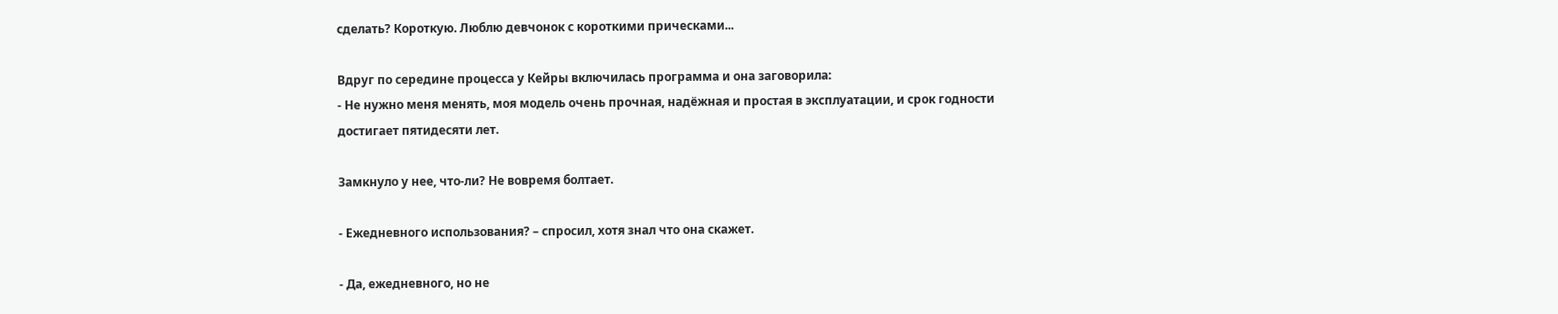сделать? Короткую. Люблю девчонок с короткими прическами...

Вдруг по середине процесса у Кейры включилась программа и она заговорила:
- Не нужно меня менять, моя модель очень прочная, надёжная и простая в эксплуатации, и срок годности достигает пятидесяти лет.

Замкнуло у нее, что-ли? Не вовремя болтает.

- Ежедневного использования? – спросил, хотя знал что она скажет.

- Да, ежедневного, но не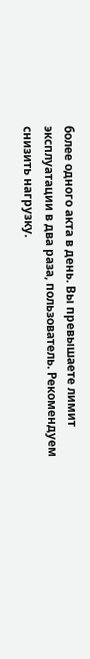более одного акта в день. Вы превышаете лимит эксплуатации в два раза, пользователь. Рекомендуем снизить нагрузку.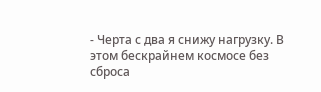- Черта с два я снижу нагрузку. В этом бескрайнем космосе без сброса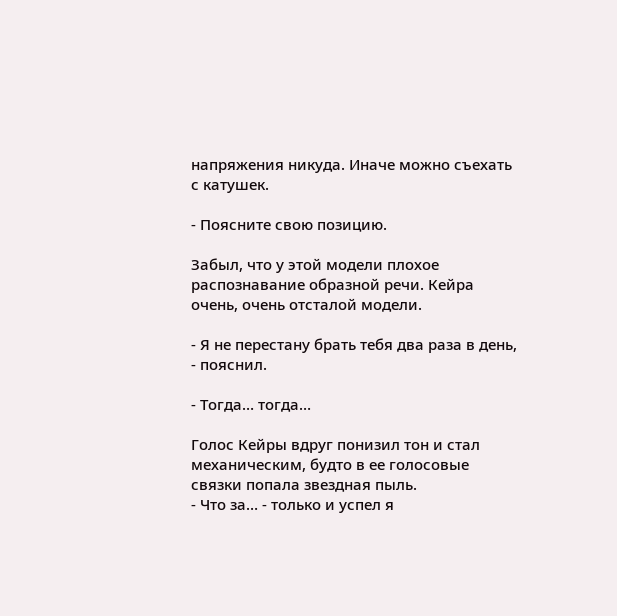напряжения никуда. Иначе можно съехать с катушек.

- Поясните свою позицию.

Забыл, что у этой модели плохое распознавание образной речи. Кейра очень, очень отсталой модели.

- Я не перестану брать тебя два раза в день, - пояснил.

- Тогда… тогда…

Голос Кейры вдруг понизил тон и стал механическим, будто в ее голосовые связки попала звездная пыль.
- Что за… - только и успел я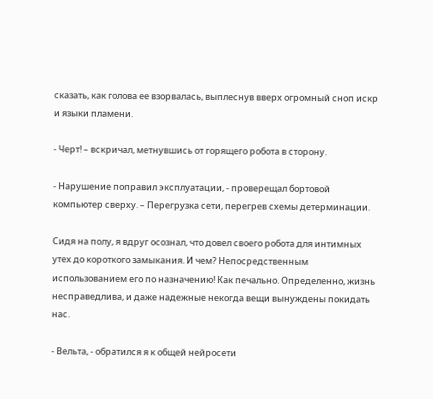сказать, как голова ее взорвалась, выплеснув вверх огромный сноп искр и языки пламени.

- Черт! – вскричал, метнувшись от горящего робота в сторону.

- Нарушение поправил эксплуатации, - проверещал бортовой компьютер сверху. – Перегрузка сети, перегрев схемы детерминации.

Сидя на полу, я вдруг осознал, что довел своего робота для интимных утех до короткого замыкания. И чем? Непосредственным использованием его по назначению! Как печально. Определенно, жизнь несправедлива, и даже надежные некогда вещи вынуждены покидать нас.

- Вельта, - обратился я к общей нейросети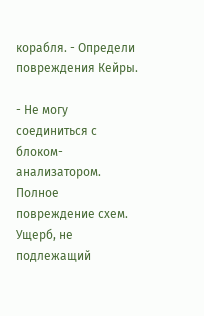корабля. - Определи повреждения Кейры.

- Не могу соединиться с блоком-анализатором. Полное повреждение схем. Ущерб, не подлежащий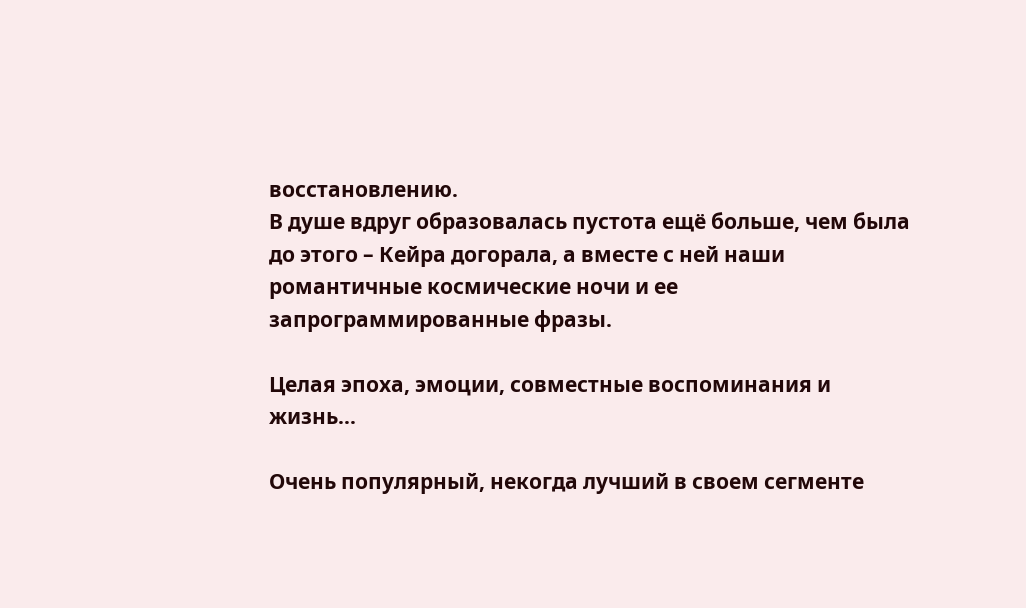восстановлению.
В душе вдруг образовалась пустота ещё больше, чем была до этого – Кейра догорала, а вместе с ней наши романтичные космические ночи и ее запрограммированные фразы.

Целая эпоха, эмоции, совместные воспоминания и жизнь...

Очень популярный, некогда лучший в своем сегменте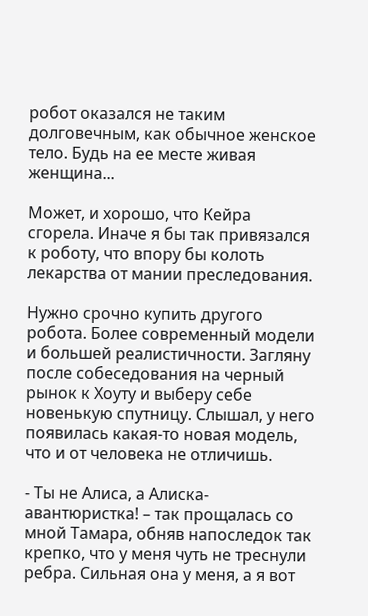робот оказался не таким долговечным, как обычное женское тело. Будь на ее месте живая женщина...

Может, и хорошо, что Кейра сгорела. Иначе я бы так привязался к роботу, что впору бы колоть лекарства от мании преследования.

Нужно срочно купить другого робота. Более современный модели и большей реалистичности. Загляну после собеседования на черный рынок к Хоуту и выберу себе новенькую спутницу. Слышал, у него появилась какая-то новая модель, что и от человека не отличишь.

- Ты не Алиса, а Алиска-авантюристка! – так прощалась со мной Тамара, обняв напоследок так крепко, что у меня чуть не треснули ребра. Сильная она у меня, а я вот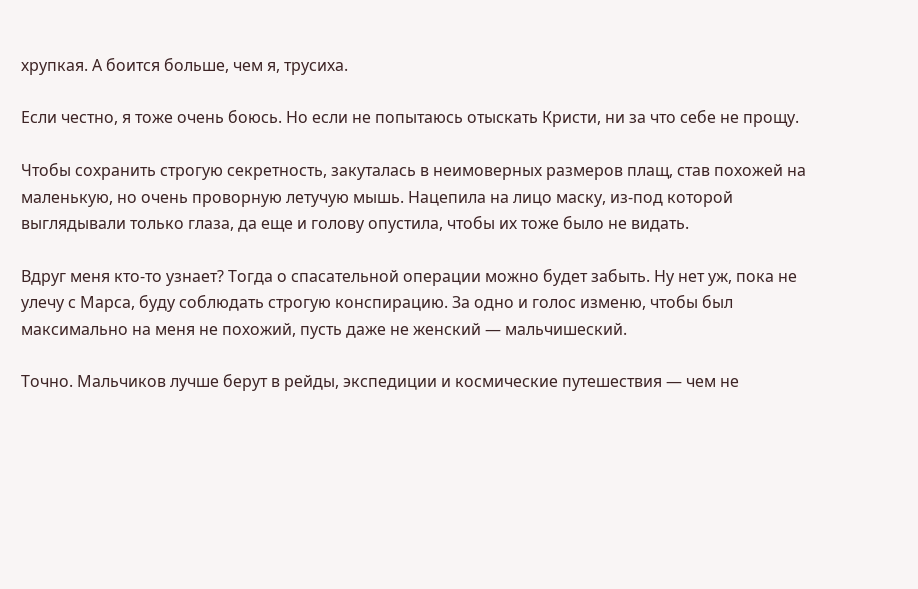хрупкая. А боится больше, чем я, трусиха.

Если честно, я тоже очень боюсь. Но если не попытаюсь отыскать Кристи, ни за что себе не прощу.

Чтобы сохранить строгую секретность, закуталась в неимоверных размеров плащ, став похожей на маленькую, но очень проворную летучую мышь. Нацепила на лицо маску, из-под которой выглядывали только глаза, да еще и голову опустила, чтобы их тоже было не видать.

Вдруг меня кто-то узнает? Тогда о спасательной операции можно будет забыть. Ну нет уж, пока не улечу с Марса, буду соблюдать строгую конспирацию. За одно и голос изменю, чтобы был максимально на меня не похожий, пусть даже не женский — мальчишеский.

Точно. Мальчиков лучше берут в рейды, экспедиции и космические путешествия — чем не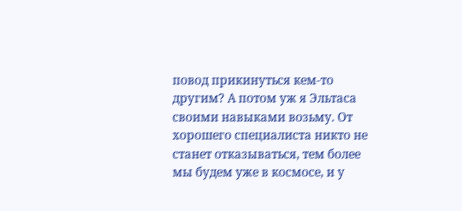повод прикинуться кем-то другим? А потом уж я Эльтаса своими навыками возьму. От хорошего специалиста никто не станет отказываться, тем более мы будем уже в космосе, и у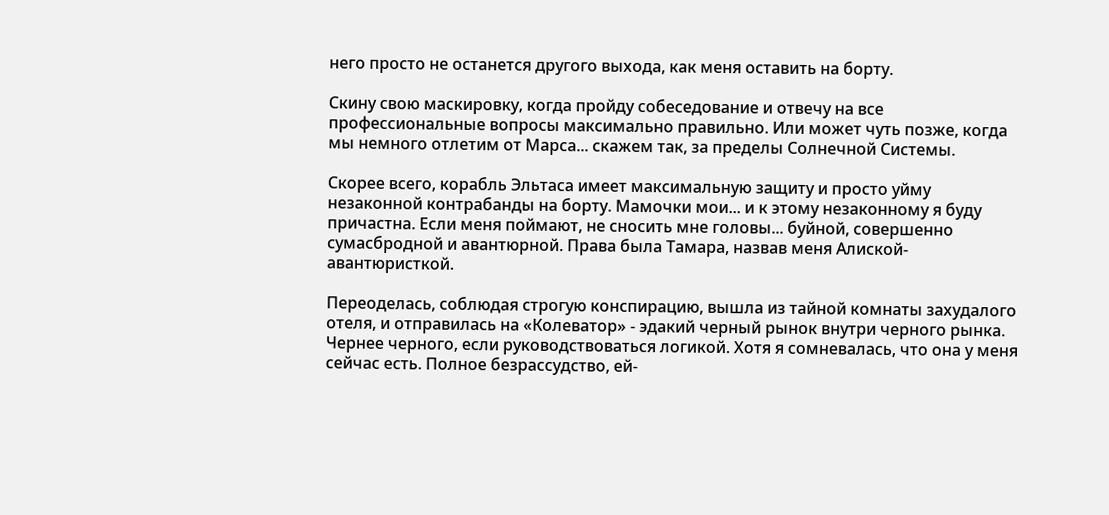него просто не останется другого выхода, как меня оставить на борту.

Скину свою маскировку, когда пройду собеседование и отвечу на все профессиональные вопросы максимально правильно. Или может чуть позже, когда мы немного отлетим от Марса... скажем так, за пределы Солнечной Системы.

Скорее всего, корабль Эльтаса имеет максимальную защиту и просто уйму незаконной контрабанды на борту. Мамочки мои... и к этому незаконному я буду причастна. Если меня поймают, не сносить мне головы... буйной, совершенно сумасбродной и авантюрной. Права была Тамара, назвав меня Алиской-авантюристкой.

Переоделась, соблюдая строгую конспирацию, вышла из тайной комнаты захудалого отеля, и отправилась на «Колеватор» - эдакий черный рынок внутри черного рынка. Чернее черного, если руководствоваться логикой. Хотя я сомневалась, что она у меня сейчас есть. Полное безрассудство, ей-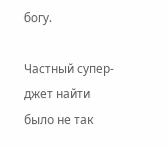богу.

Частный супер-джет найти было не так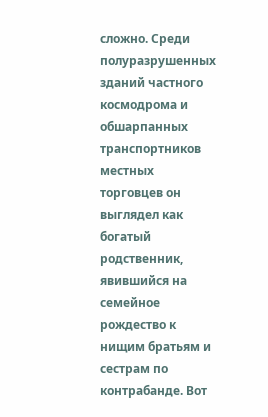сложно. Среди полуразрушенных зданий частного космодрома и обшарпанных транспортников местных торговцев он выглядел как богатый родственник, явившийся на семейное рождество к нищим братьям и сестрам по контрабанде. Вот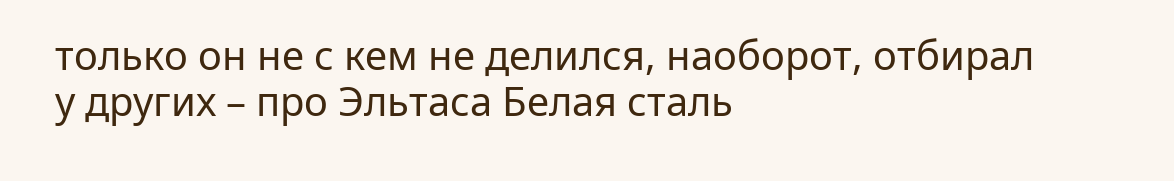только он не с кем не делился, наоборот, отбирал у других – про Эльтаса Белая сталь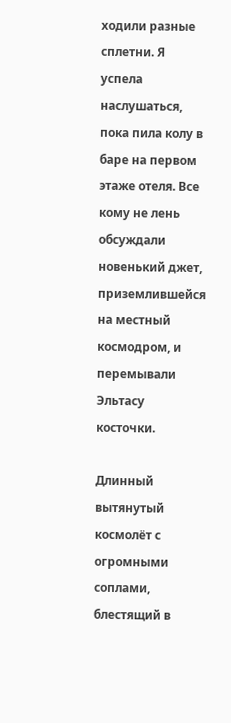ходили разные сплетни. Я успела наслушаться, пока пила колу в баре на первом этаже отеля. Все кому не лень обсуждали новенький джет, приземлившейся на местный космодром, и перемывали Эльтасу косточки.

Длинный вытянутый космолёт с огромными соплами, блестящий в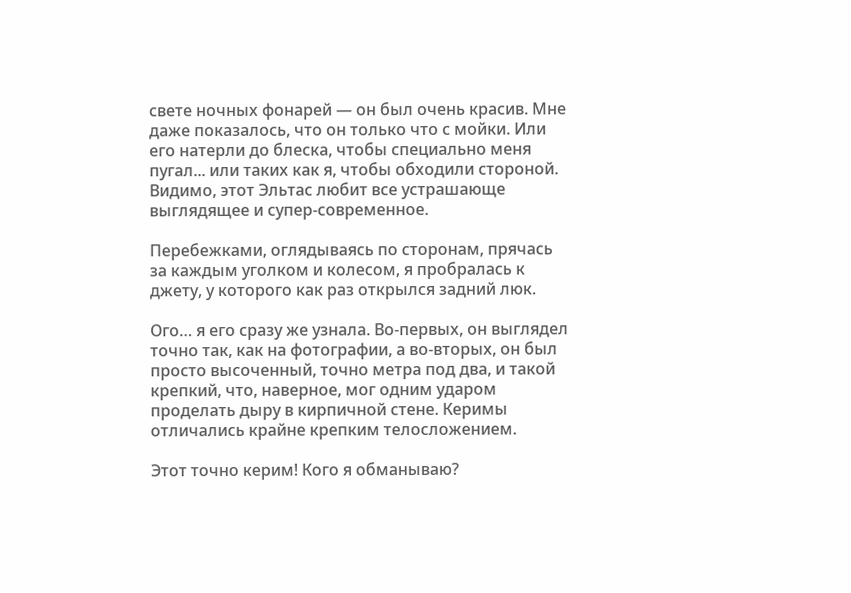свете ночных фонарей — он был очень красив. Мне даже показалось, что он только что с мойки. Или его натерли до блеска, чтобы специально меня пугал... или таких как я, чтобы обходили стороной. Видимо, этот Эльтас любит все устрашающе выглядящее и супер-современное.

Перебежками, оглядываясь по сторонам, прячась за каждым уголком и колесом, я пробралась к джету, у которого как раз открылся задний люк.

Ого… я его сразу же узнала. Во-первых, он выглядел точно так, как на фотографии, а во-вторых, он был просто высоченный, точно метра под два, и такой крепкий, что, наверное, мог одним ударом проделать дыру в кирпичной стене. Керимы отличались крайне крепким телосложением.

Этот точно керим! Кого я обманываю?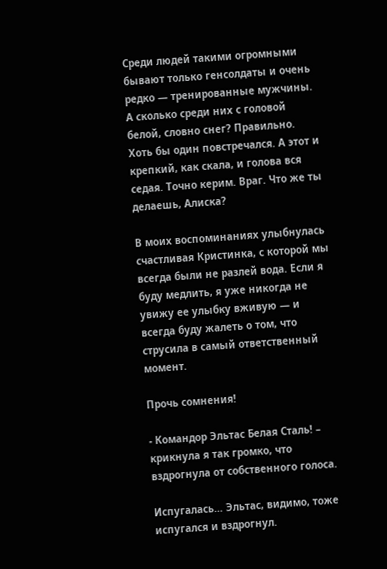Среди людей такими огромными бывают только генсолдаты и очень редко — тренированные мужчины. А сколько среди них с головой белой, словно снег? Правильно. Хоть бы один повстречался. А этот и крепкий, как скала, и голова вся седая. Точно керим. Враг. Что же ты делаешь, Алиска?

В моих воспоминаниях улыбнулась счастливая Кристинка, с которой мы всегда были не разлей вода. Если я буду медлить, я уже никогда не увижу ее улыбку вживую — и всегда буду жалеть о том, что струсила в самый ответственный момент.

Прочь сомнения!

- Командор Эльтас Белая Сталь! – крикнула я так громко, что вздрогнула от собственного голоса.

Испугалась… Эльтас, видимо, тоже испугался и вздрогнул.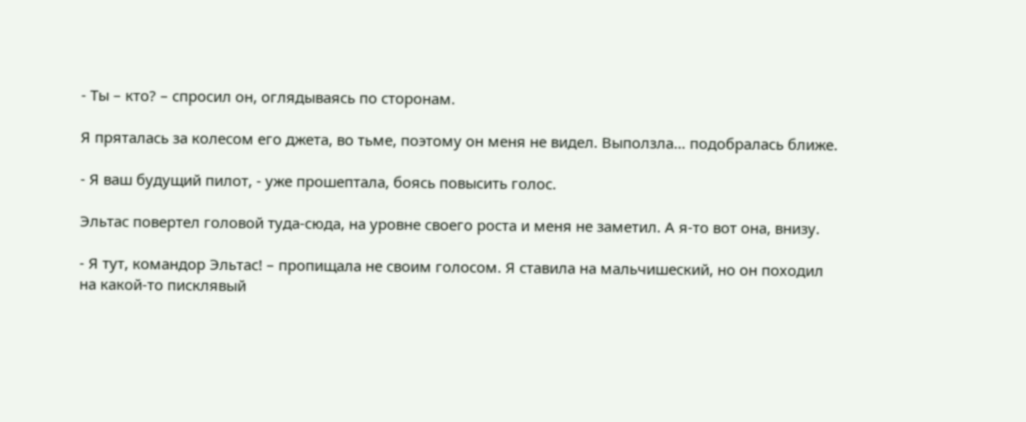- Ты – кто? – спросил он, оглядываясь по сторонам.

Я пряталась за колесом его джета, во тьме, поэтому он меня не видел. Выползла… подобралась ближе.

- Я ваш будущий пилот, - уже прошептала, боясь повысить голос.

Эльтас повертел головой туда-сюда, на уровне своего роста и меня не заметил. А я-то вот она, внизу.

- Я тут, командор Эльтас! – пропищала не своим голосом. Я ставила на мальчишеский, но он походил на какой-то писклявый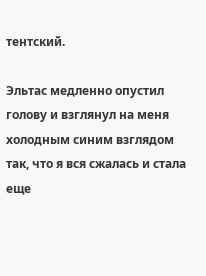тентский.

Эльтас медленно опустил голову и взглянул на меня холодным синим взглядом так, что я вся сжалась и стала еще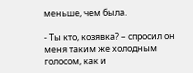меньше, чем была.

- Ты кто, козявка? – спросил он меня таким же холодным голосом, как и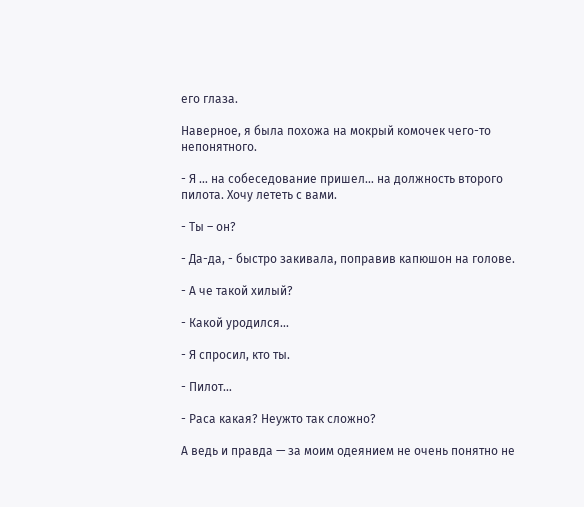его глаза.

Наверное, я была похожа на мокрый комочек чего-то непонятного.

- Я … на собеседование пришел… на должность второго пилота. Хочу лететь с вами.

- Ты – он?

- Да-да, - быстро закивала, поправив капюшон на голове.

- А че такой хилый?

- Какой уродился...

- Я спросил, кто ты.

- Пилот…

- Раса какая? Неужто так сложно?

А ведь и правда — за моим одеянием не очень понятно не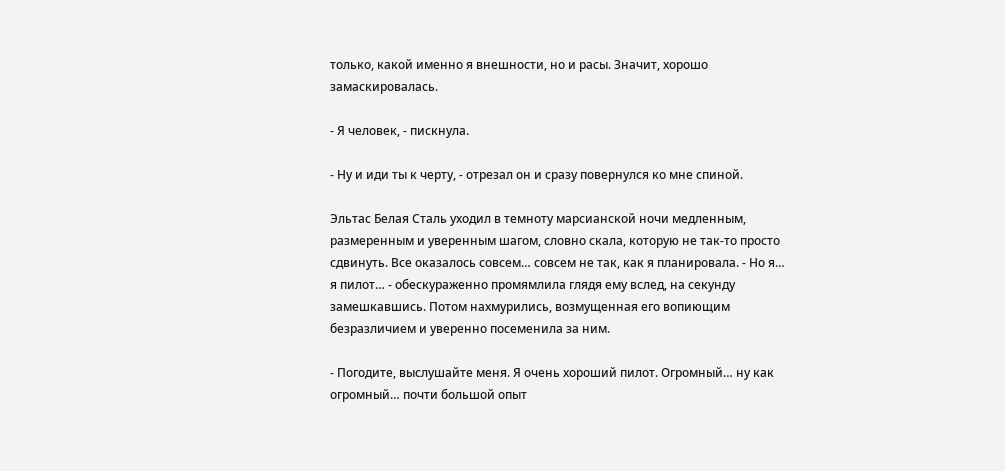только, какой именно я внешности, но и расы. Значит, хорошо замаскировалась.

- Я человек, - пискнула.

- Ну и иди ты к черту, - отрезал он и сразу повернулся ко мне спиной.

Эльтас Белая Сталь уходил в темноту марсианской ночи медленным, размеренным и уверенным шагом, словно скала, которую не так-то просто сдвинуть. Все оказалось совсем… совсем не так, как я планировала. - Но я… я пилот… - обескураженно промямлила глядя ему вслед, на секунду замешкавшись. Потом нахмурились, возмущенная его вопиющим безразличием и уверенно посеменила за ним.

- Погодите, выслушайте меня. Я очень хороший пилот. Огромный… ну как огромный… почти большой опыт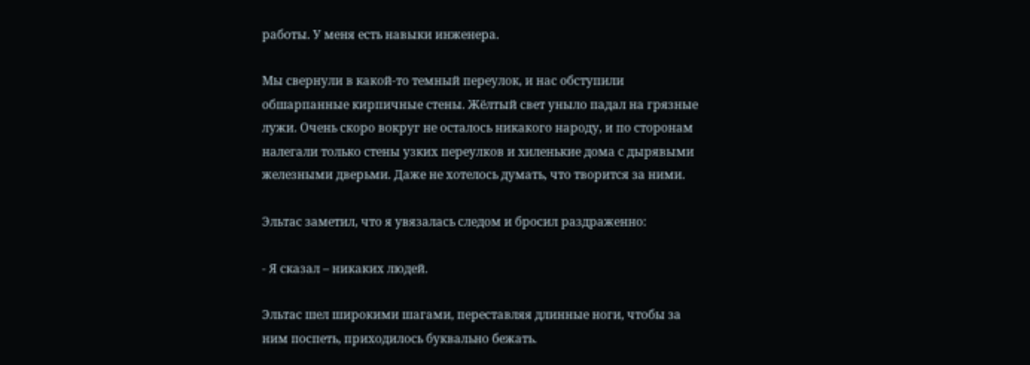работы. У меня есть навыки инженера.

Мы свернули в какой-то темный переулок, и нас обступили обшарпанные кирпичные стены. Жёлтый свет уныло падал на грязные лужи. Очень скоро вокруг не осталось никакого народу, и по сторонам налегали только стены узких переулков и хиленькие дома с дырявыми железными дверьми. Даже не хотелось думать, что творится за ними.

Эльтас заметил, что я увязалась следом и бросил раздраженно:

- Я сказал – никаких людей.

Эльтас шел широкими шагами, переставляя длинные ноги, чтобы за ним поспеть, приходилось буквально бежать.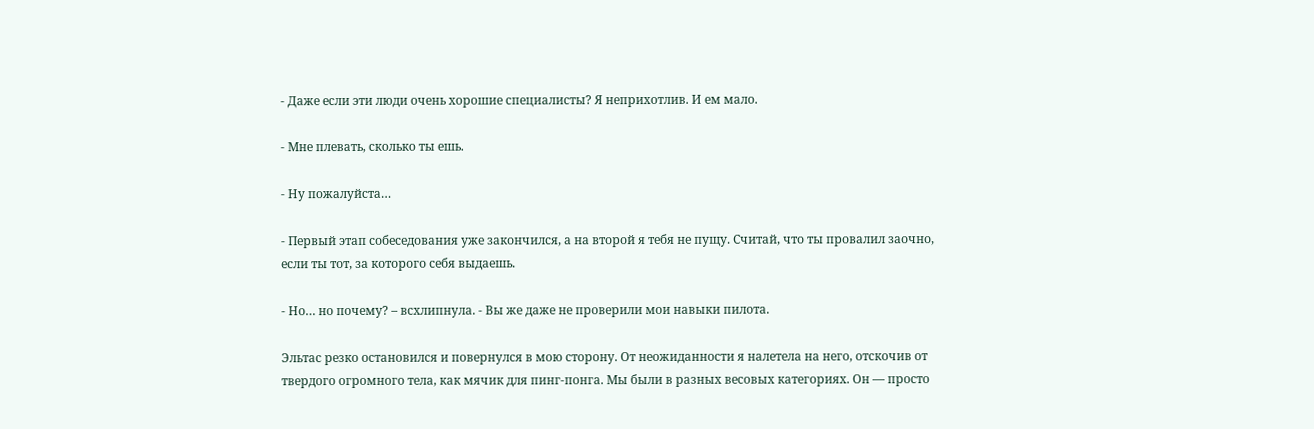- Даже если эти люди очень хорошие специалисты? Я неприхотлив. И ем мало.

- Мне плевать, сколько ты ешь.

- Ну пожалуйста…

- Первый этап собеседования уже закончился, а на второй я тебя не пущу. Считай, что ты провалил заочно, если ты тот, за которого себя выдаешь.

- Но… но почему? – всхлипнула. - Вы же даже не проверили мои навыки пилота.

Эльтас резко остановился и повернулся в мою сторону. От неожиданности я налетела на него, отскочив от твердого огромного тела, как мячик для пинг-понга. Мы были в разных весовых категориях. Он — просто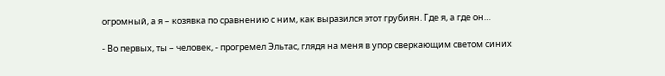огромный, а я – козявка по сравнению с ним, как выразился этот грубиян. Где я, а где он…

- Во первых, ты – человек, - прогремел Эльтас, глядя на меня в упор сверкающим светом синих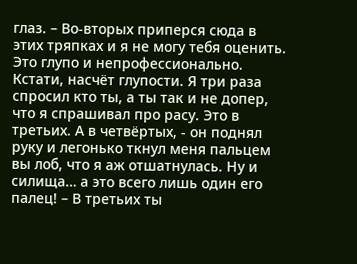глаз. – Во-вторых приперся сюда в этих тряпках и я не могу тебя оценить. Это глупо и непрофессионально. Кстати, насчёт глупости. Я три раза спросил кто ты, а ты так и не допер, что я спрашивал про расу. Это в третьих. А в четвёртых, - он поднял руку и легонько ткнул меня пальцем вы лоб, что я аж отшатнулась. Ну и силища… а это всего лишь один его палец! – В третьих ты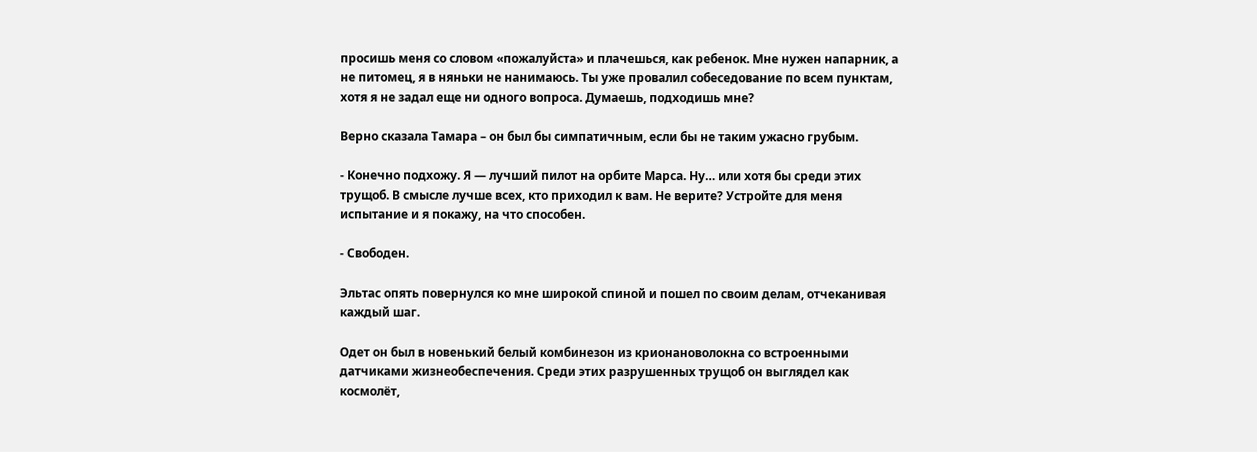просишь меня со словом «пожалуйста» и плачешься, как ребенок. Мне нужен напарник, а не питомец, я в няньки не нанимаюсь. Ты уже провалил собеседование по всем пунктам, хотя я не задал еще ни одного вопроса. Думаешь, подходишь мне?

Верно сказала Тамара – он был бы симпатичным, если бы не таким ужасно грубым.

- Конечно подхожу. Я — лучший пилот на орбите Марса. Ну… или хотя бы среди этих трущоб. В смысле лучше всех, кто приходил к вам. Не верите? Устройте для меня испытание и я покажу, на что способен.

- Свободен.

Эльтас опять повернулся ко мне широкой спиной и пошел по своим делам, отчеканивая каждый шаг.

Одет он был в новенький белый комбинезон из крионановолокна со встроенными датчиками жизнеобеспечения. Среди этих разрушенных трущоб он выглядел как космолёт,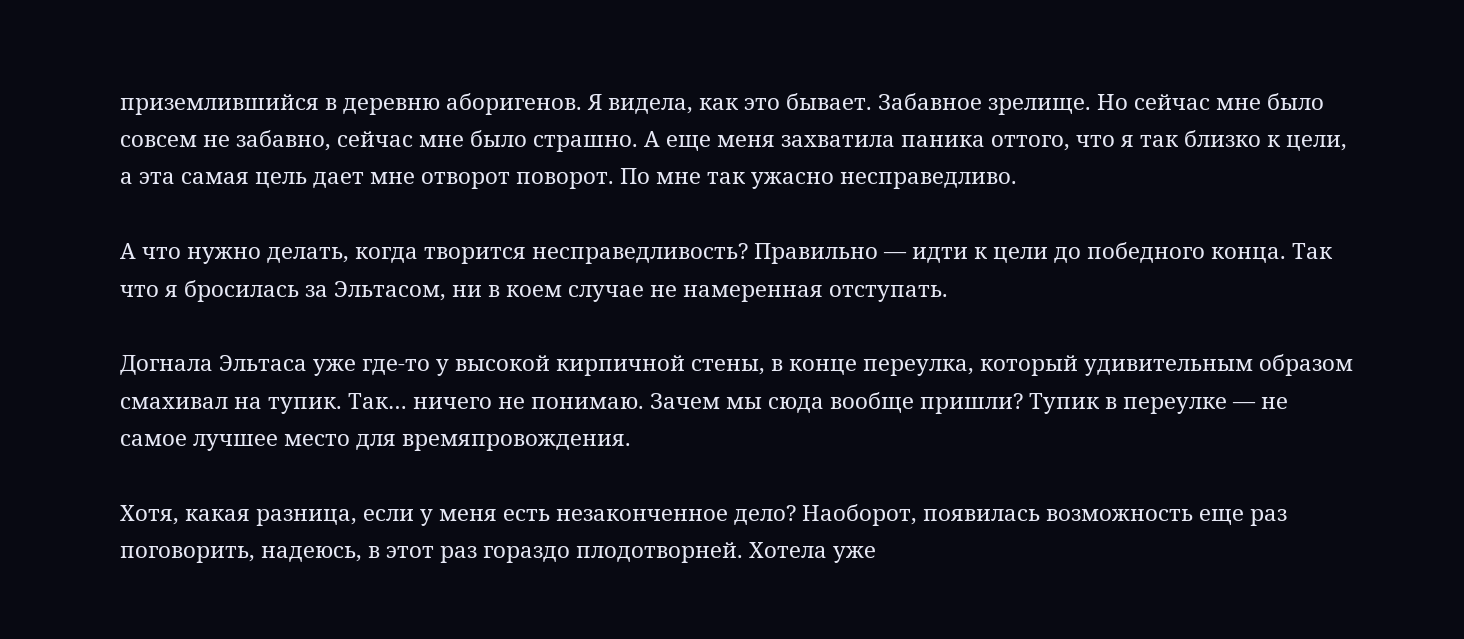приземлившийся в деревню аборигенов. Я видела, как это бывает. Забавное зрелище. Но сейчас мне было совсем не забавно, сейчас мне было страшно. А еще меня захватила паника оттого, что я так близко к цели, а эта самая цель дает мне отворот поворот. По мне так ужасно несправедливо.

А что нужно делать, когда творится несправедливость? Правильно — идти к цели до победного конца. Так что я бросилась за Эльтасом, ни в коем случае не намеренная отступать.

Догнала Эльтаса уже где-то у высокой кирпичной стены, в конце переулка, который удивительным образом смахивал на тупик. Так… ничего не понимаю. Зачем мы сюда вообще пришли? Тупик в переулке — не самое лучшее место для времяпровождения.

Хотя, какая разница, если у меня есть незаконченное дело? Наоборот, появилась возможность еще раз поговорить, надеюсь, в этот раз гораздо плодотворней. Хотела уже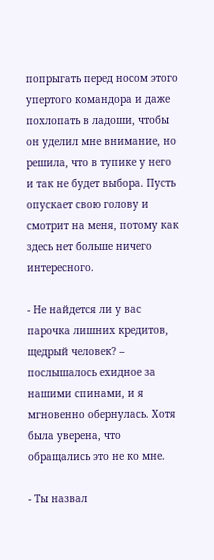попрыгать перед носом этого упертого командора и даже похлопать в ладоши, чтобы он уделил мне внимание, но решила, что в тупике у него и так не будет выбора. Пусть опускает свою голову и смотрит на меня, потому как здесь нет больше ничего интересного.

- Не найдется ли у вас парочка лишних кредитов, щедрый человек? – послышалось ехидное за нашими спинами, и я мгновенно обернулась. Хотя была уверена, что обращались это не ко мне.

- Ты назвал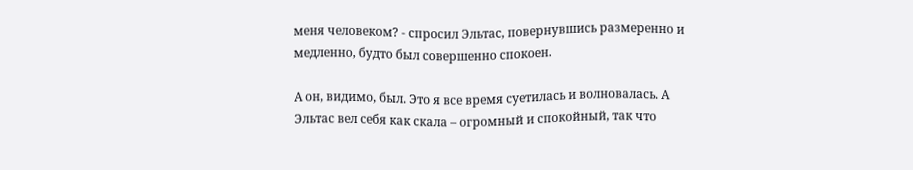меня человеком? - спросил Эльтас, повернувшись размеренно и медленно, будто был совершенно спокоен.

А он, видимо, был. Это я все время суетилась и волновалась. А Эльтас вел себя как скала – огромный и спокойный, так что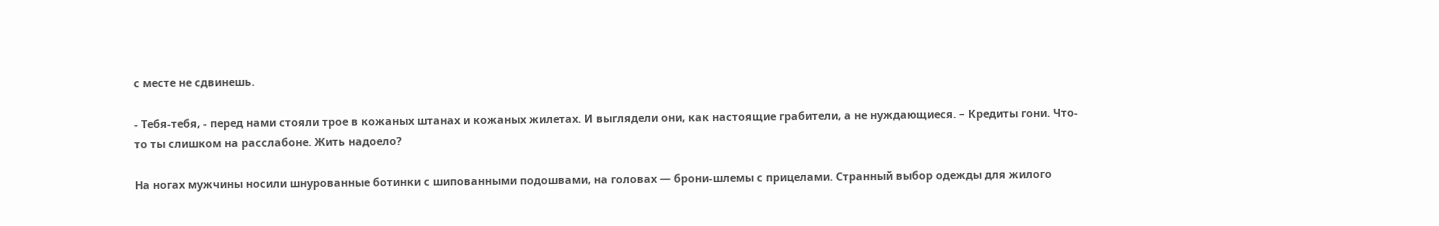с месте не сдвинешь.

- Тебя-тебя, - перед нами стояли трое в кожаных штанах и кожаных жилетах. И выглядели они, как настоящие грабители, а не нуждающиеся. – Кредиты гони. Что-то ты слишком на расслабоне. Жить надоело?

На ногах мужчины носили шнурованные ботинки с шипованными подошвами, на головах — брони-шлемы с прицелами. Странный выбор одежды для жилого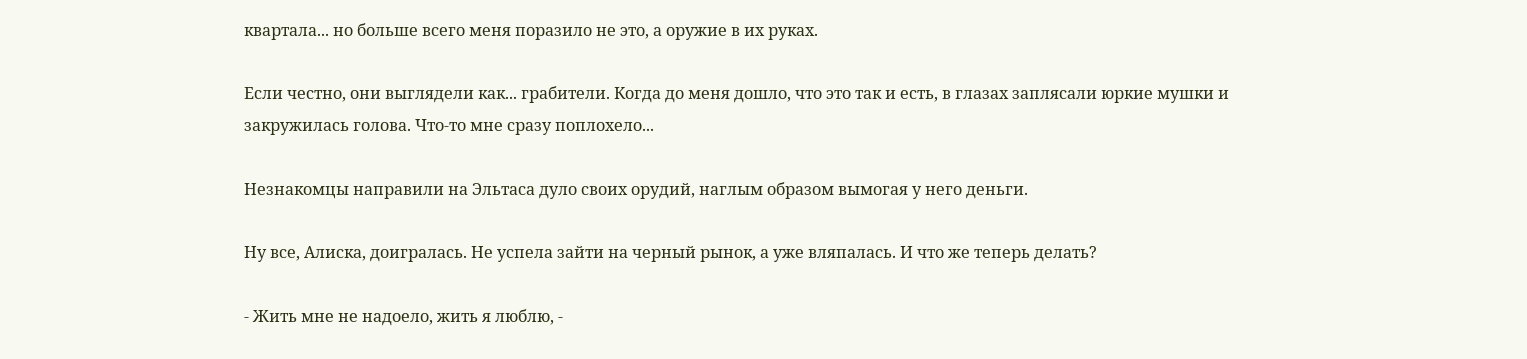квартала... но больше всего меня поразило не это, а оружие в их руках.

Если честно, они выглядели как... грабители. Когда до меня дошло, что это так и есть, в глазах заплясали юркие мушки и закружилась голова. Что-то мне сразу поплохело...

Незнакомцы направили на Эльтаса дуло своих орудий, наглым образом вымогая у него деньги.

Ну все, Алиска, доигралась. Не успела зайти на черный рынок, а уже вляпалась. И что же теперь делать?

- Жить мне не надоело, жить я люблю, -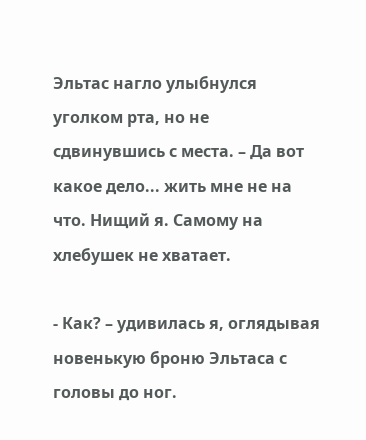Эльтас нагло улыбнулся уголком рта, но не сдвинувшись с места. – Да вот какое дело... жить мне не на что. Нищий я. Самому на хлебушек не хватает.

- Как? – удивилась я, оглядывая новенькую броню Эльтаса с головы до ног.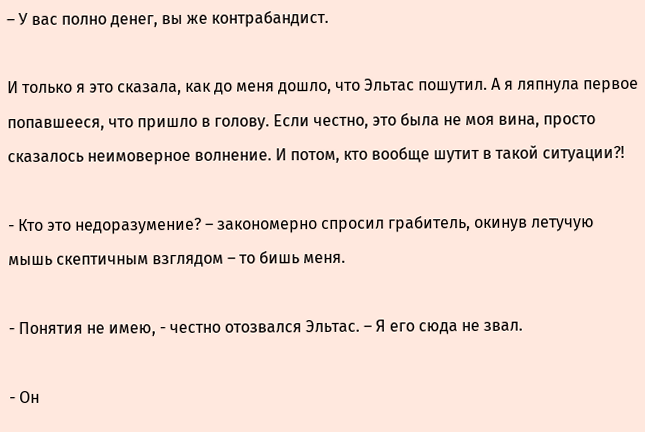– У вас полно денег, вы же контрабандист.

И только я это сказала, как до меня дошло, что Эльтас пошутил. А я ляпнула первое попавшееся, что пришло в голову. Если честно, это была не моя вина, просто сказалось неимоверное волнение. И потом, кто вообще шутит в такой ситуации?!

- Кто это недоразумение? – закономерно спросил грабитель, окинув летучую мышь скептичным взглядом – то бишь меня.

- Понятия не имею, - честно отозвался Эльтас. – Я его сюда не звал.

- Он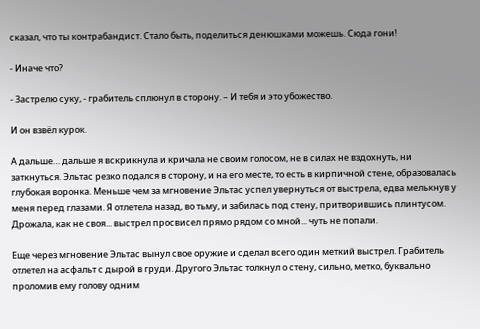сказал, что ты контрабандист. Стало быть, поделиться денюшками можешь. Сюда гони!

- Иначе что?

- Застрелю суку, - грабитель сплюнул в сторону. – И тебя и это убожество.

И он взвёл курок.

А дальше… дальше я вскрикнула и кричала не своим голосом, не в силах не вздохнуть, ни заткнуться. Эльтас резко подался в сторону, и на его месте, то есть в кирпичной стене, образовалась глубокая воронка. Меньше чем за мгновение Эльтас успел увернуться от выстрела, едва мелькнув у меня перед глазами. Я отлетела назад, во тьму, и забилась под стену, притворившись плинтусом. Дрожала, как не своя... выстрел просвисел прямо рядом со мной... чуть не попали.

Еще через мгновение Эльтас вынул свое оружие и сделал всего один меткий выстрел. Грабитель отлетел на асфальт с дырой в груди. Другого Эльтас толкнул о стену, сильно, метко, буквально проломив ему голову одним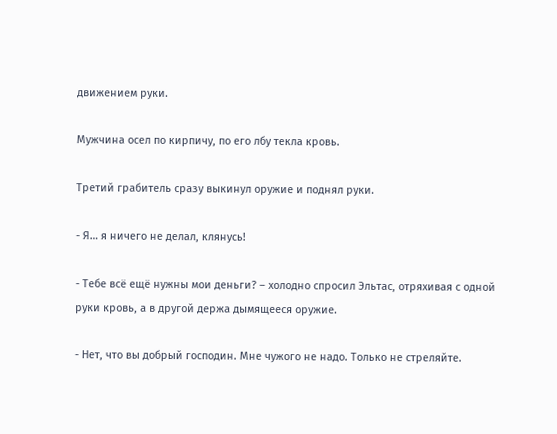движением руки.

Мужчина осел по кирпичу, по его лбу текла кровь.

Третий грабитель сразу выкинул оружие и поднял руки.

- Я… я ничего не делал, клянусь!

- Тебе всё ещё нужны мои деньги? – холодно спросил Эльтас, отряхивая с одной руки кровь, а в другой держа дымящееся оружие.

- Нет, что вы добрый господин. Мне чужого не надо. Только не стреляйте.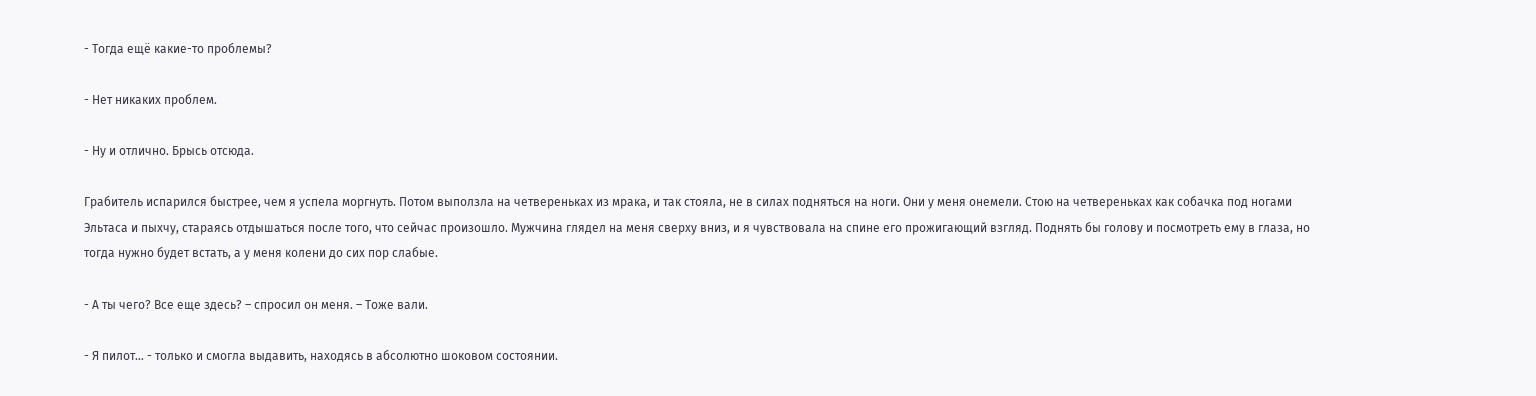- Тогда ещё какие-то проблемы?

- Нет никаких проблем.

- Ну и отлично. Брысь отсюда.

Грабитель испарился быстрее, чем я успела моргнуть. Потом выползла на четвереньках из мрака, и так стояла, не в силах подняться на ноги. Они у меня онемели. Стою на четвереньках как собачка под ногами Эльтаса и пыхчу, стараясь отдышаться после того, что сейчас произошло. Мужчина глядел на меня сверху вниз, и я чувствовала на спине его прожигающий взгляд. Поднять бы голову и посмотреть ему в глаза, но тогда нужно будет встать, а у меня колени до сих пор слабые.

- А ты чего? Все еще здесь? – спросил он меня. – Тоже вали.

- Я пилот… - только и смогла выдавить, находясь в абсолютно шоковом состоянии.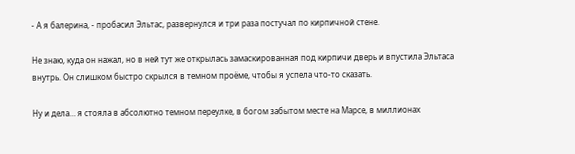- А я балерина, - пробасил Эльтас, развернулся и три раза постучал по кирпичной стене.

Не знаю, куда он нажал, но в ней тут же открылась замаскированная под кирпичи дверь и впустила Эльтаса внутрь. Он слишком быстро скрылся в темном проёме, чтобы я успела что-то сказать.

Ну и дела… я стояла в абсолютно темном переулке, в богом забытом месте на Марсе, в миллионах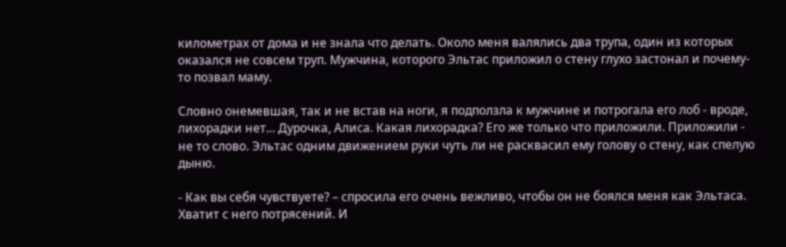километрах от дома и не знала что делать. Около меня валялись два трупа, один из которых оказался не совсем труп. Мужчина, которого Эльтас приложил о стену глухо застонал и почему-то позвал маму.

Словно онемевшая, так и не встав на ноги, я подползла к мужчине и потрогала его лоб - вроде, лихорадки нет... Дурочка, Алиса. Какая лихорадка? Его же только что приложили. Приложили - не то слово. Эльтас одним движением руки чуть ли не расквасил ему голову о стену, как спелую дыню.

- Как вы себя чувствуете? – спросила его очень вежливо, чтобы он не боялся меня как Эльтаса. Хватит с него потрясений. И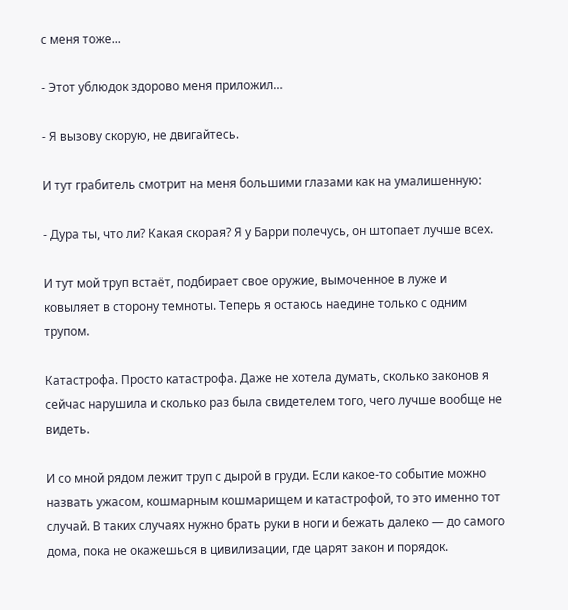с меня тоже...

- Этот ублюдок здорово меня приложил…

- Я вызову скорую, не двигайтесь.

И тут грабитель смотрит на меня большими глазами как на умалишенную:

- Дура ты, что ли? Какая скорая? Я у Барри полечусь, он штопает лучше всех.

И тут мой труп встаёт, подбирает свое оружие, вымоченное в луже и ковыляет в сторону темноты. Теперь я остаюсь наедине только с одним трупом.

Катастрофа. Просто катастрофа. Даже не хотела думать, сколько законов я сейчас нарушила и сколько раз была свидетелем того, чего лучше вообще не видеть.

И со мной рядом лежит труп с дырой в груди. Если какое-то событие можно назвать ужасом, кошмарным кошмарищем и катастрофой, то это именно тот случай. В таких случаях нужно брать руки в ноги и бежать далеко — до самого дома, пока не окажешься в цивилизации, где царят закон и порядок.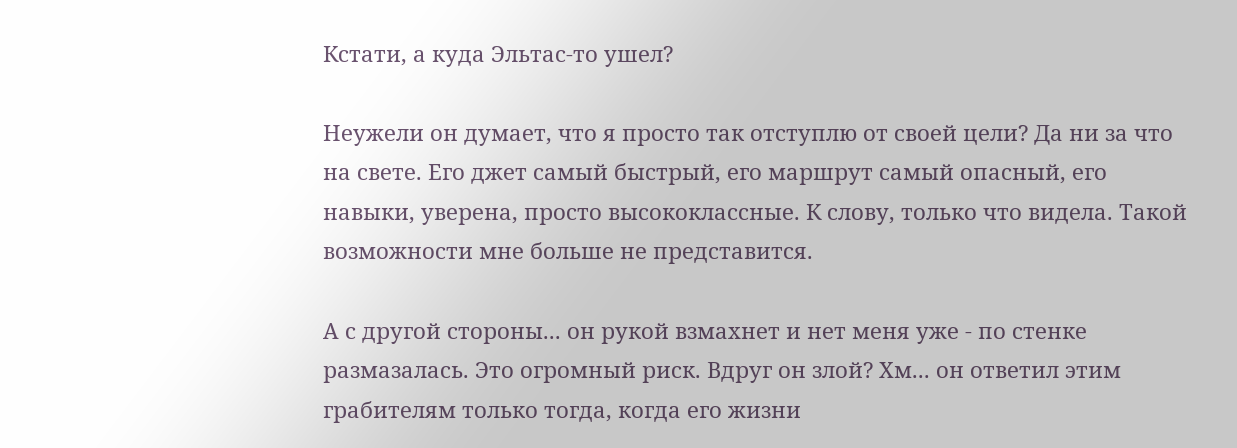Кстати, а куда Эльтас-то ушел?

Неужели он думает, что я просто так отступлю от своей цели? Да ни за что на свете. Его джет самый быстрый, его маршрут самый опасный, его навыки, уверена, просто высококлассные. К слову, только что видела. Такой возможности мне больше не представится.

А с другой стороны... он рукой взмахнет и нет меня уже - по стенке размазалась. Это огромный риск. Вдруг он злой? Хм... он ответил этим грабителям только тогда, когда его жизни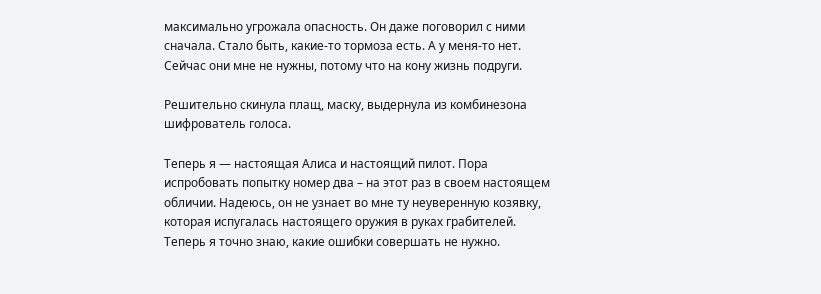максимально угрожала опасность. Он даже поговорил с ними сначала. Стало быть, какие-то тормоза есть. А у меня-то нет. Сейчас они мне не нужны, потому что на кону жизнь подруги.

Решительно скинула плащ, маску, выдернула из комбинезона шифрователь голоса.

Теперь я — настоящая Алиса и настоящий пилот. Пора испробовать попытку номер два – на этот раз в своем настоящем обличии. Надеюсь, он не узнает во мне ту неуверенную козявку, которая испугалась настоящего оружия в руках грабителей. Теперь я точно знаю, какие ошибки совершать не нужно.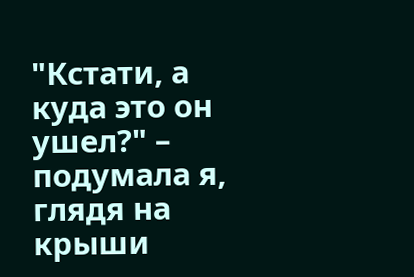"Кстати, а куда это он ушел?" – подумала я, глядя на крыши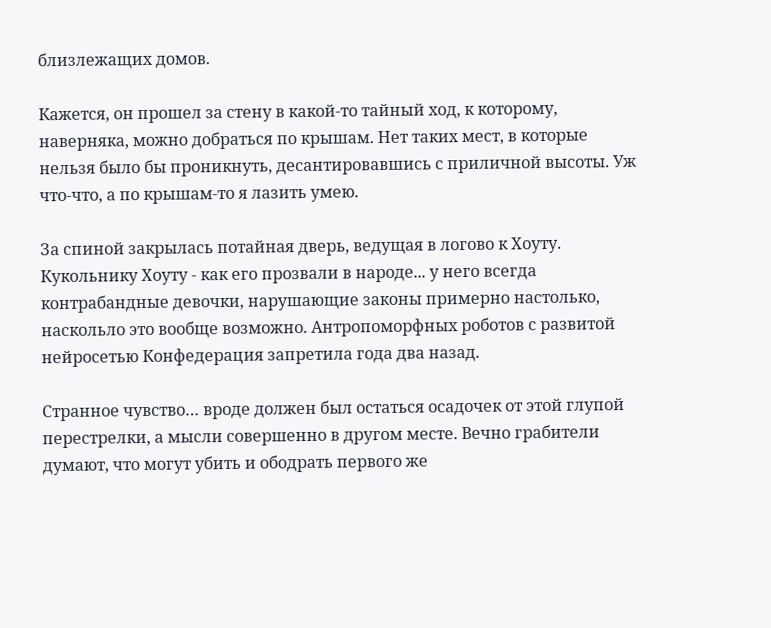близлежащих домов.

Кажется, он прошел за стену в какой-то тайный ход, к которому, наверняка, можно добраться по крышам. Нет таких мест, в которые нельзя было бы проникнуть, десантировавшись с приличной высоты. Уж что-что, а по крышам-то я лазить умею.

За спиной закрылась потайная дверь, ведущая в логово к Хоуту. Кукольнику Хоуту - как его прозвали в народе... у него всегда контрабандные девочки, нарушающие законы примерно настолько, наскольло это вообще возможно. Антропоморфных роботов с развитой нейросетью Конфедерация запретила года два назад.

Странное чувство… вроде должен был остаться осадочек от этой глупой перестрелки, а мысли совершенно в другом месте. Вечно грабители думают, что могут убить и ободрать первого же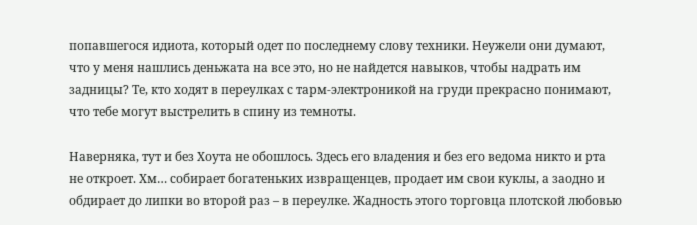попавшегося идиота, который одет по последнему слову техники. Неужели они думают, что у меня нашлись деньжата на все это, но не найдется навыков, чтобы надрать им задницы? Те, кто ходят в переулках с тарм-электроникой на груди прекрасно понимают, что тебе могут выстрелить в спину из темноты.

Наверняка, тут и без Хоута не обошлось. Здесь его владения и без его ведома никто и рта не откроет. Хм… собирает богатеньких извращенцев, продает им свои куклы, а заодно и обдирает до липки во второй раз – в переулке. Жадность этого торговца плотской любовью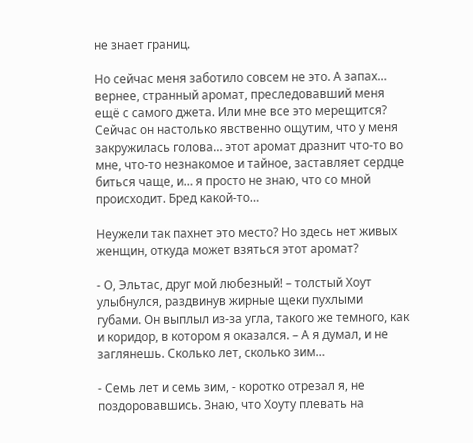не знает границ.

Но сейчас меня заботило совсем не это. А запах… вернее, странный аромат, преследовавший меня ещё с самого джета. Или мне все это мерещится? Сейчас он настолько явственно ощутим, что у меня закружилась голова… этот аромат дразнит что-то во мне, что-то незнакомое и тайное, заставляет сердце биться чаще, и… я просто не знаю, что со мной происходит. Бред какой-то…

Неужели так пахнет это место? Но здесь нет живых женщин, откуда может взяться этот аромат?

- О, Эльтас, друг мой любезный! – толстый Хоут улыбнулся, раздвинув жирные щеки пухлыми губами. Он выплыл из-за угла, такого же темного, как и коридор, в котором я оказался. – А я думал, и не заглянешь. Сколько лет, сколько зим…

- Семь лет и семь зим, - коротко отрезал я, не поздоровавшись. Знаю, что Хоуту плевать на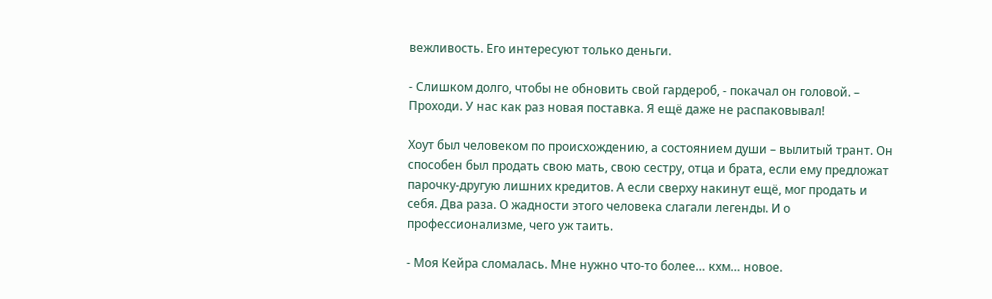вежливость. Его интересуют только деньги.

- Слишком долго, чтобы не обновить свой гардероб, - покачал он головой. – Проходи. У нас как раз новая поставка. Я ещё даже не распаковывал!

Хоут был человеком по происхождению, а состоянием души – вылитый трант. Он способен был продать свою мать, свою сестру, отца и брата, если ему предложат парочку-другую лишних кредитов. А если сверху накинут ещё, мог продать и себя. Два раза. О жадности этого человека слагали легенды. И о профессионализме, чего уж таить.

- Моя Кейра сломалась. Мне нужно что-то более… кхм… новое.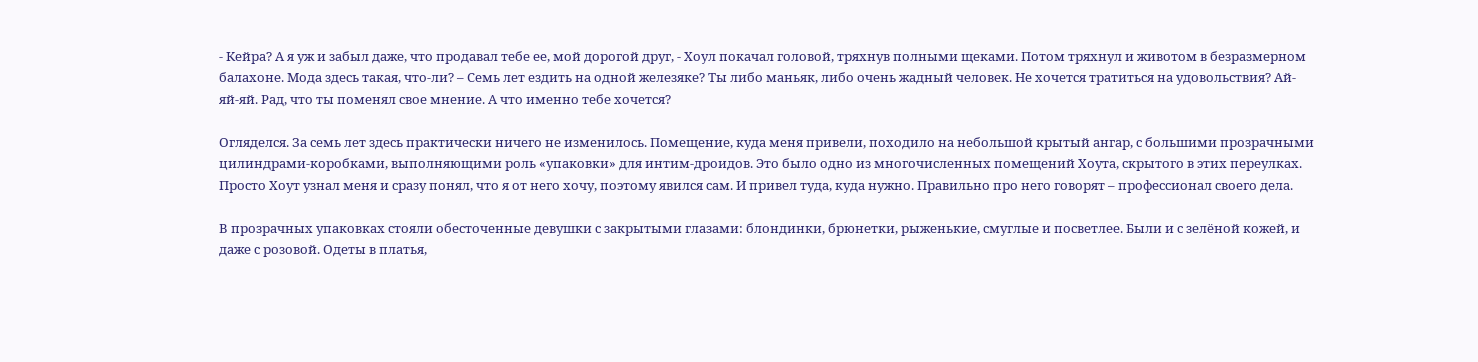- Кейра? А я уж и забыл даже, что продавал тебе ее, мой дорогой друг, - Хоул покачал головой, тряхнув полными щеками. Потом тряхнул и животом в безразмерном балахоне. Мода здесь такая, что-ли? – Семь лет ездить на одной железяке? Ты либо маньяк, либо очень жадный человек. Не хочется тратиться на удовольствия? Ай-яй-яй. Рад, что ты поменял свое мнение. А что именно тебе хочется?

Огляделся. За семь лет здесь практически ничего не изменилось. Помещение, куда меня привели, походило на небольшой крытый ангар, с большими прозрачными цилиндрами-коробками, выполняющими роль «упаковки» для интим-дроидов. Это было одно из многочисленных помещений Хоута, скрытого в этих переулках. Просто Хоут узнал меня и сразу понял, что я от него хочу, поэтому явился сам. И привел туда, куда нужно. Правильно про него говорят – профессионал своего дела.

В прозрачных упаковках стояли обесточенные девушки с закрытыми глазами: блондинки, брюнетки, рыженькие, смуглые и посветлее. Были и с зелёной кожей, и даже с розовой. Одеты в платья,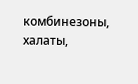комбинезоны, халаты,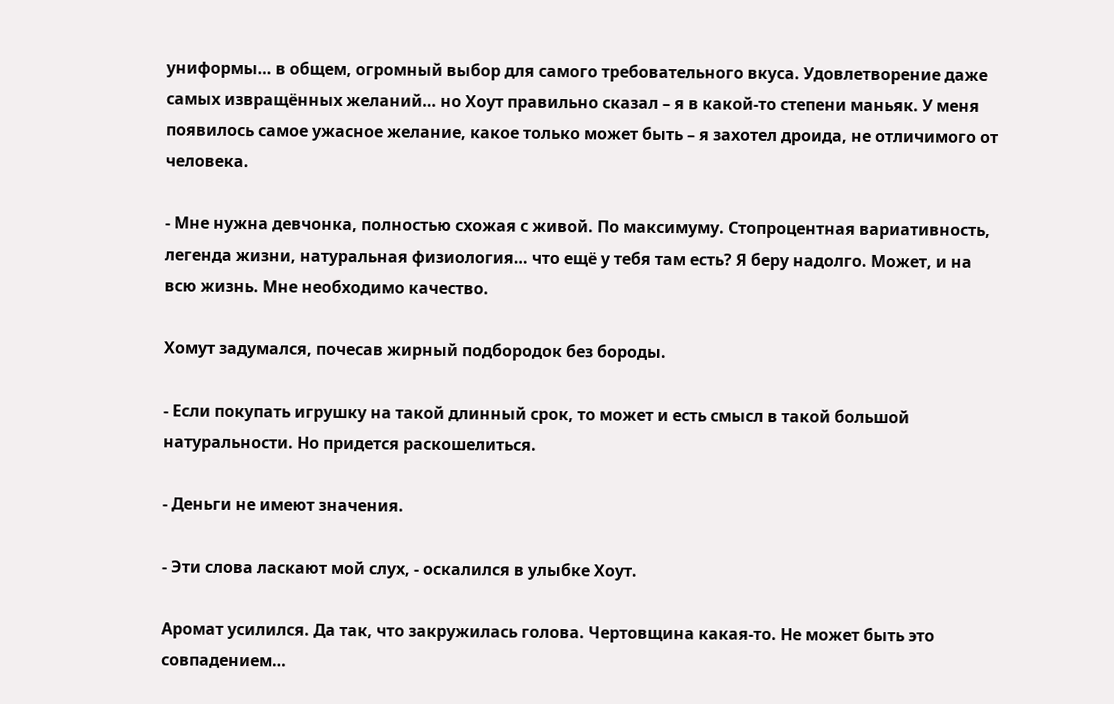униформы… в общем, огромный выбор для самого требовательного вкуса. Удовлетворение даже самых извращённых желаний… но Хоут правильно сказал – я в какой-то степени маньяк. У меня появилось самое ужасное желание, какое только может быть – я захотел дроида, не отличимого от человека.

- Мне нужна девчонка, полностью схожая с живой. По максимуму. Стопроцентная вариативность, легенда жизни, натуральная физиология… что ещё у тебя там есть? Я беру надолго. Может, и на всю жизнь. Мне необходимо качество.

Хомут задумался, почесав жирный подбородок без бороды.

- Если покупать игрушку на такой длинный срок, то может и есть смысл в такой большой натуральности. Но придется раскошелиться.

- Деньги не имеют значения.

- Эти слова ласкают мой слух, - оскалился в улыбке Хоут.

Аромат усилился. Да так, что закружилась голова. Чертовщина какая-то. Не может быть это совпадением…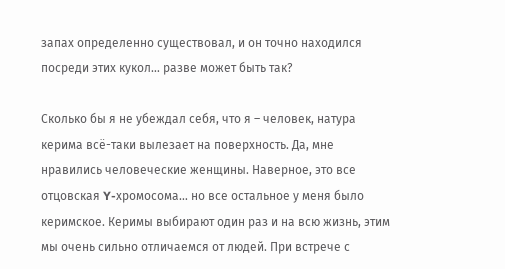запах определенно существовал, и он точно находился посреди этих кукол… разве может быть так?

Сколько бы я не убеждал себя, что я – человек, натура керима всё-таки вылезает на поверхность. Да, мне нравились человеческие женщины. Наверное, это все отцовская Y-хромосома… но все остальное у меня было керимское. Керимы выбирают один раз и на всю жизнь, этим мы очень сильно отличаемся от людей. При встрече с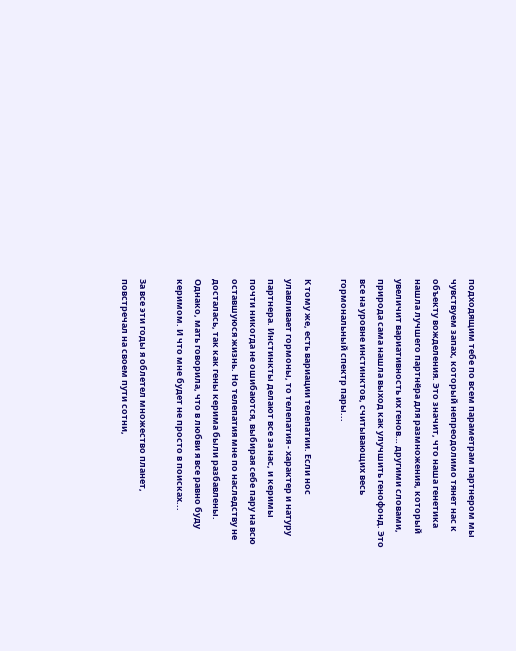подходящим тебе по всем параметрам партнером мы чувствуем запах, который непреодолимо тянет нас к объекту вожделения. Это значит, что наша генетика нашла лучшего партнёра для размножения, который увеличит вариативность их генов… другими словами, природа сама нашла выход как улучшить генофонд. Это все на уровне инстинктов, считывающих весь гормональный спектр пары...

К тому же, есть вариации телепатии. Если нос улавливает гормоны, то телепатия - характер и натуру партнера. Инстинкты делают все за нас, и керимы почти никогда не ошибаются, выбирая себе пару на всю оставшуюся жизнь. Но телепатия мне по наследству не досталась, так как гены керима были разбавлены. Однако, мать говорила, что в любви я все равно буду керимом. И что мне будет не просто в поисках...

За все эти годы я облетел множество планет, повстречал на своем пути сотни,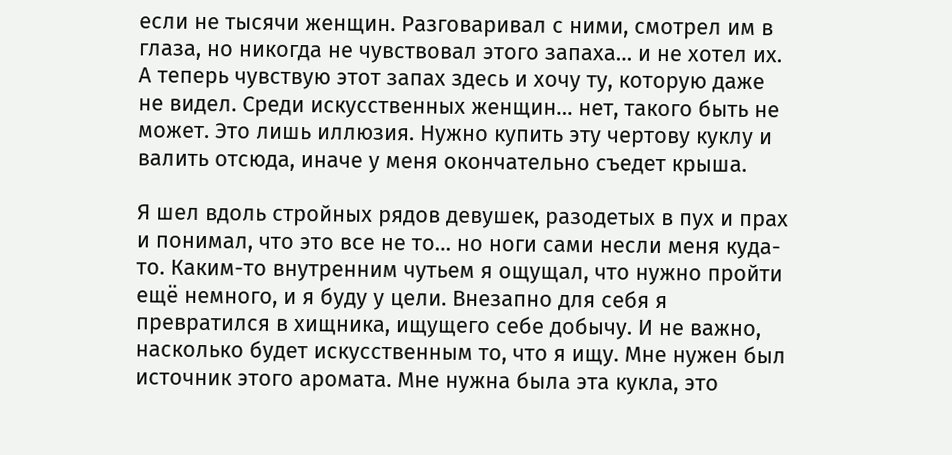если не тысячи женщин. Разговаривал с ними, смотрел им в глаза, но никогда не чувствовал этого запаха… и не хотел их. А теперь чувствую этот запах здесь и хочу ту, которую даже не видел. Среди искусственных женщин… нет, такого быть не может. Это лишь иллюзия. Нужно купить эту чертову куклу и валить отсюда, иначе у меня окончательно съедет крыша.

Я шел вдоль стройных рядов девушек, разодетых в пух и прах и понимал, что это все не то… но ноги сами несли меня куда-то. Каким-то внутренним чутьем я ощущал, что нужно пройти ещё немного, и я буду у цели. Внезапно для себя я превратился в хищника, ищущего себе добычу. И не важно, насколько будет искусственным то, что я ищу. Мне нужен был источник этого аромата. Мне нужна была эта кукла, это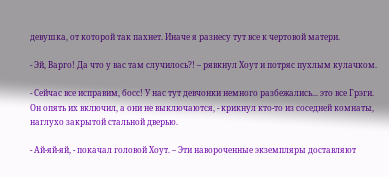девушка, от которой так пахнет. Иначе я разнесу тут все к чертовой матери.

- Эй, Варго! Да что у вас там случилось?! – рявкнул Хоут и потряс пухлым кулачком.

- Сейчас все исправим, босс! У нас тут девчонки немного разбежались... это все Грэги. Он опять их включил, а они не выключаются, - крикнул кто-то из соседней комнаты, наглухо закрытой стальной дверью.

- Ай-яй-яй, - покачал головой Хоут. – Эти навороченные экземпляры доставляют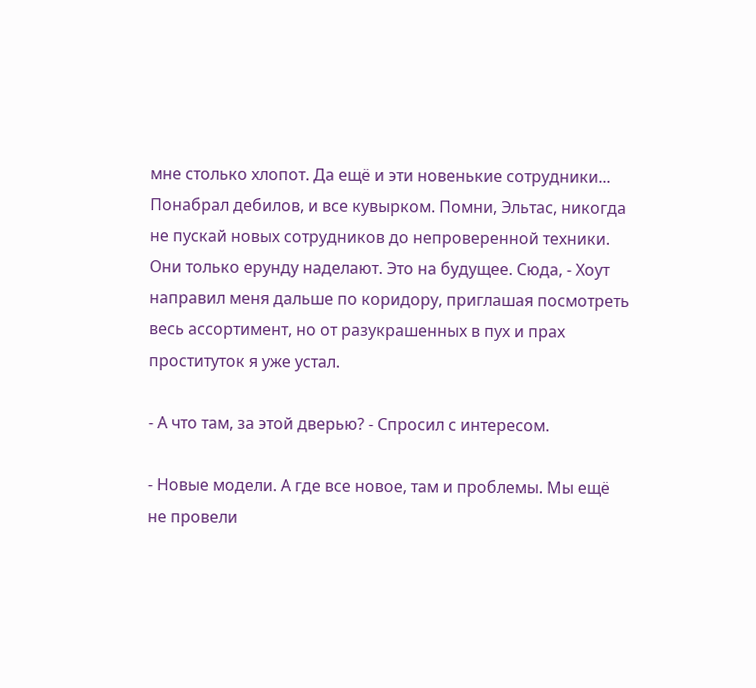мне столько хлопот. Да ещё и эти новенькие сотрудники... Понабрал дебилов, и все кувырком. Помни, Эльтас, никогда не пускай новых сотрудников до непроверенной техники. Они только ерунду наделают. Это на будущее. Сюда, - Хоут направил меня дальше по коридору, приглашая посмотреть весь ассортимент, но от разукрашенных в пух и прах проституток я уже устал.

- А что там, за этой дверью? - Спросил с интересом.

- Новые модели. А где все новое, там и проблемы. Мы ещё не провели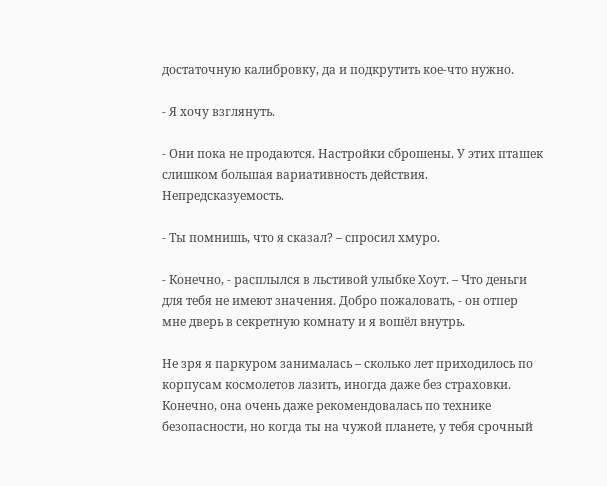достаточную калибровку, да и подкрутить кое-что нужно.

- Я хочу взглянуть.

- Они пока не продаются. Настройки сброшены. У этих пташек слишком большая вариативность действия. Непредсказуемость.

- Ты помнишь, что я сказал? – спросил хмуро.

- Конечно, - расплылся в льстивой улыбке Хоут. – Что деньги для тебя не имеют значения. Добро пожаловать, - он отпер мне дверь в секретную комнату и я вошёл внутрь.

Не зря я паркуром занималась – сколько лет приходилось по корпусам космолетов лазить, иногда даже без страховки. Конечно, она очень даже рекомендовалась по технике безопасности, но когда ты на чужой планете, у тебя срочный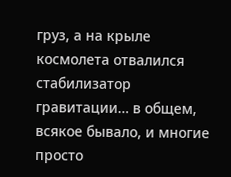груз, а на крыле космолета отвалился стабилизатор гравитации… в общем, всякое бывало, и многие просто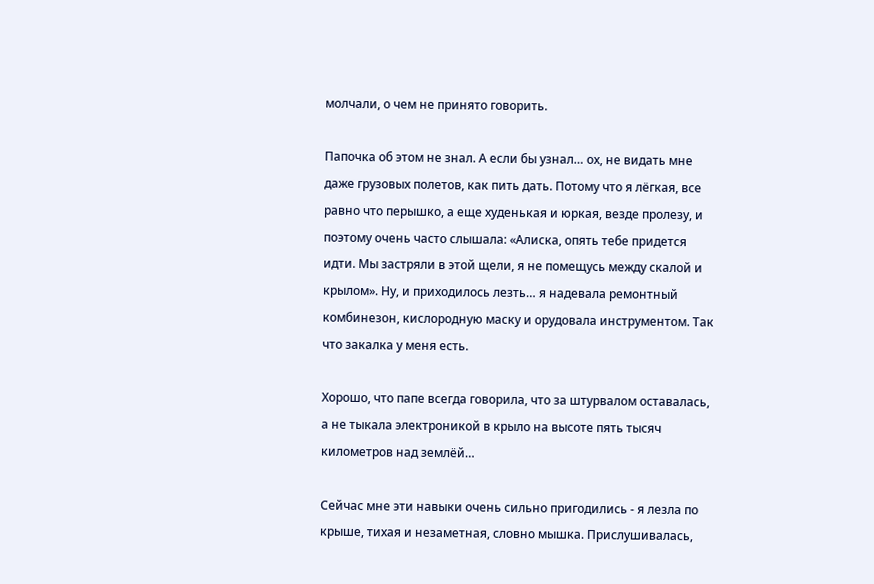молчали, о чем не принято говорить.

Папочка об этом не знал. А если бы узнал… ох, не видать мне даже грузовых полетов, как пить дать. Потому что я лёгкая, все равно что перышко, а еще худенькая и юркая, везде пролезу, и поэтому очень часто слышала: «Алиска, опять тебе придется идти. Мы застряли в этой щели, я не помещусь между скалой и крылом». Ну, и приходилось лезть… я надевала ремонтный комбинезон, кислородную маску и орудовала инструментом. Так что закалка у меня есть.

Хорошо, что папе всегда говорила, что за штурвалом оставалась, а не тыкала электроникой в крыло на высоте пять тысяч километров над землёй…

Сейчас мне эти навыки очень сильно пригодились - я лезла по крыше, тихая и незаметная, словно мышка. Прислушивалась,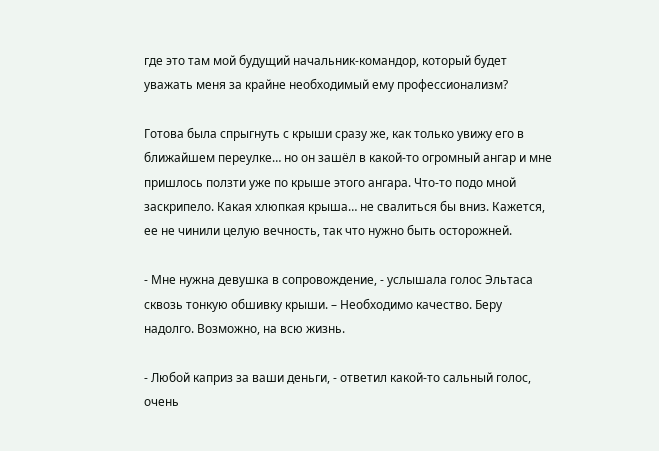где это там мой будущий начальник-командор, который будет уважать меня за крайне необходимый ему профессионализм?

Готова была спрыгнуть с крыши сразу же, как только увижу его в ближайшем переулке… но он зашёл в какой-то огромный ангар и мне пришлось ползти уже по крыше этого ангара. Что-то подо мной заскрипело. Какая хлюпкая крыша… не свалиться бы вниз. Кажется, ее не чинили целую вечность, так что нужно быть осторожней.

- Мне нужна девушка в сопровождение, - услышала голос Эльтаса сквозь тонкую обшивку крыши. – Необходимо качество. Беру надолго. Возможно, на всю жизнь.

- Любой каприз за ваши деньги, - ответил какой-то сальный голос, очень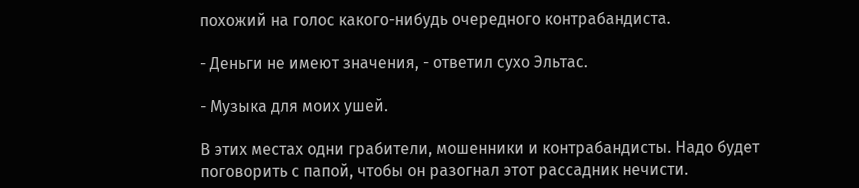похожий на голос какого-нибудь очередного контрабандиста.

- Деньги не имеют значения, - ответил сухо Эльтас.

- Музыка для моих ушей.

В этих местах одни грабители, мошенники и контрабандисты. Надо будет поговорить с папой, чтобы он разогнал этот рассадник нечисти.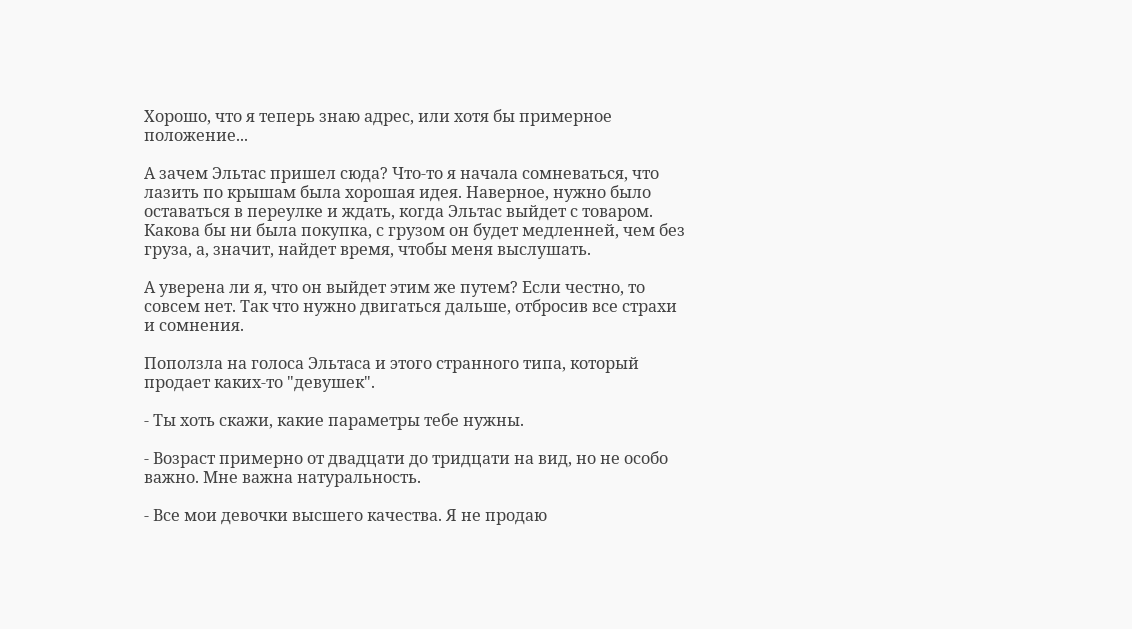Хорошо, что я теперь знаю адрес, или хотя бы примерное положение...

А зачем Эльтас пришел сюда? Что-то я начала сомневаться, что лазить по крышам была хорошая идея. Наверное, нужно было оставаться в переулке и ждать, когда Эльтас выйдет с товаром. Какова бы ни была покупка, с грузом он будет медленней, чем без груза, а, значит, найдет время, чтобы меня выслушать.

А уверена ли я, что он выйдет этим же путем? Если честно, то совсем нет. Так что нужно двигаться дальше, отбросив все страхи и сомнения.

Поползла на голоса Эльтаса и этого странного типа, который продает каких-то "девушек".

- Ты хоть скажи, какие параметры тебе нужны.

- Возраст примерно от двадцати до тридцати на вид, но не особо важно. Мне важна натуральность.

- Все мои девочки высшего качества. Я не продаю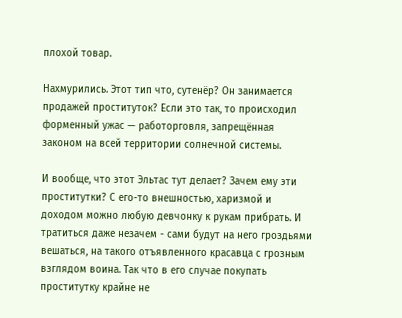плохой товар.

Нахмурились. Этот тип что, сутенёр? Он занимается продажей проституток? Если это так, то происходил форменный ужас — работорговля, запрещённая законом на всей территории солнечной системы.

И вообще, что этот Эльтас тут делает? Зачем ему эти проститутки? С его-то внешностью, харизмой и доходом можно любую девчонку к рукам прибрать. И тратиться даже незачем - сами будут на него гроздьями вешаться, на такого отъявленного красавца с грозным взглядом воина. Так что в его случае покупать проститутку крайне не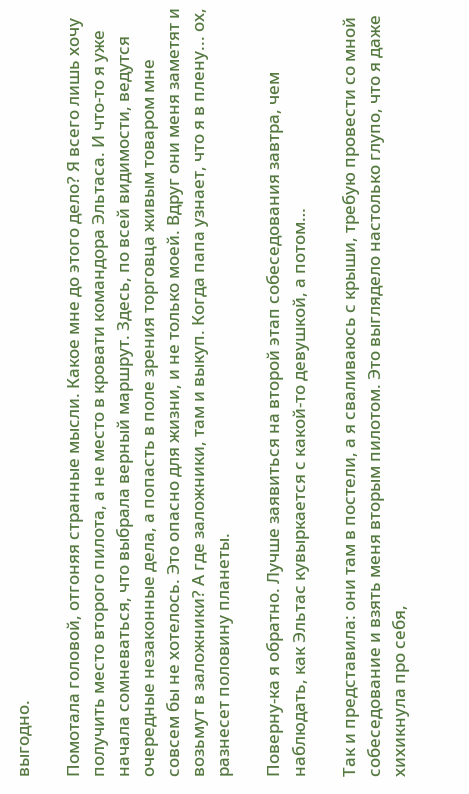выгодно.

Помотала головой, отгоняя странные мысли. Какое мне до этого дело? Я всего лишь хочу получить место второго пилота, а не место в кровати командора Эльтаса. И что-то я уже начала сомневаться, что выбрала верный маршрут. Здесь, по всей видимости, ведутся очередные незаконные дела, а попасть в поле зрения торговца живым товаром мне совсем бы не хотелось. Это опасно для жизни, и не только моей. Вдруг они меня заметят и возьмут в заложники? А где заложники, там и выкуп. Когда папа узнает, что я в плену... ох, разнесет половину планеты.

Поверну-ка я обратно. Лучше заявиться на второй этап собеседования завтра, чем наблюдать, как Эльтас кувыркается с какой-то девушкой, а потом…

Так и представила: они там в постели, а я сваливаюсь с крыши, требую провести со мной собеседование и взять меня вторым пилотом. Это выглядело настолько глупо, что я даже хихикнула про себя,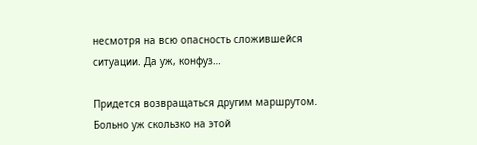несмотря на всю опасность сложившейся ситуации. Да уж, конфуз…

Придется возвращаться другим маршрутом. Больно уж скользко на этой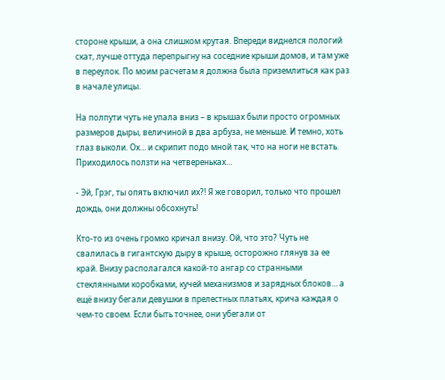стороне крыши, а она слишком крутая. Впереди виднелся пологий скат, лучше оттуда перепрыгну на соседние крыши домов, и там уже в переулок. По моим расчетам я должна была приземлиться как раз в начале улицы.

На полпути чуть не упала вниз – в крышах были просто огромных размеров дыры, величиной в два арбуза, не меньше. И темно, хоть глаз выколи. Ох… и скрипит подо мной так, что на ноги не встать. Приходилось ползти на четвереньках…

- Эй, Грэг, ты опять включил их?! Я же говорил, только что прошел дождь, они должны обсохнуть!

Кто-то из очень громко кричал внизу. Ой, что это? Чуть не свалилась в гигантскую дыру в крыше, осторожно глянув за ее край. Внизу располагался какой-то ангар со странными стеклянными коробками, кучей механизмов и зарядных блоков… а ещё внизу бегали девушки в прелестных платьях, крича каждая о чем-то своем. Если быть точнее, они убегали от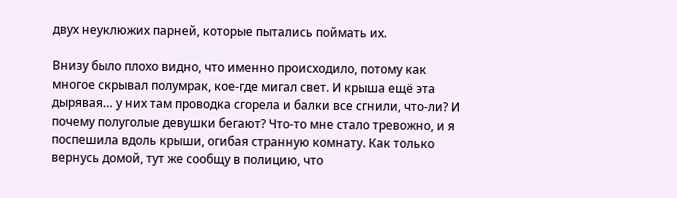двух неуклюжих парней, которые пытались поймать их.

Внизу было плохо видно, что именно происходило, потому как многое скрывал полумрак, кое-где мигал свет. И крыша ещё эта дырявая… у них там проводка сгорела и балки все сгнили, что-ли? И почему полуголые девушки бегают? Что-то мне стало тревожно, и я поспешила вдоль крыши, огибая странную комнату. Как только вернусь домой, тут же сообщу в полицию, что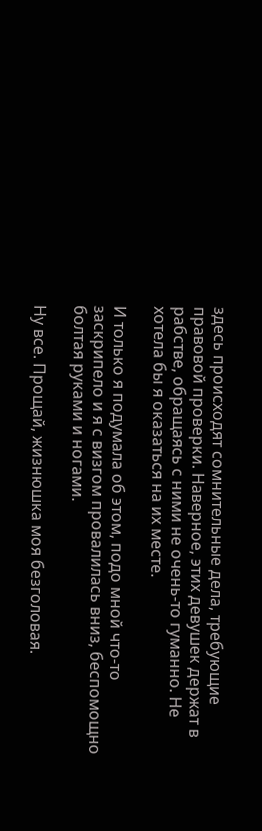здесь происходят сомнительные дела, требующие правовой проверки. Наверное, этих девушек держат в рабстве, обращаясь с ними не очень-то гуманно. Не хотела бы я оказаться на их месте.

И только я подумала об этом, подо мной что-то заскрипело и я с визгом провалилась вниз, беспомощно болтая руками и ногами.

Ну все. Прощай, жизнюшка моя безголовая.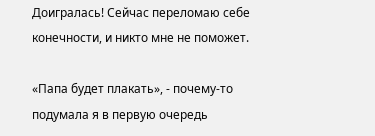Доигралась! Сейчас переломаю себе конечности, и никто мне не поможет.

«Папа будет плакать», - почему-то подумала я в первую очередь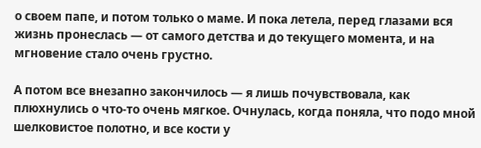о своем папе, и потом только о маме. И пока летела, перед глазами вся жизнь пронеслась — от самого детства и до текущего момента, и на мгновение стало очень грустно.

А потом все внезапно закончилось — я лишь почувствовала, как плюхнулись о что-то очень мягкое. Очнулась, когда поняла, что подо мной шелковистое полотно, и все кости у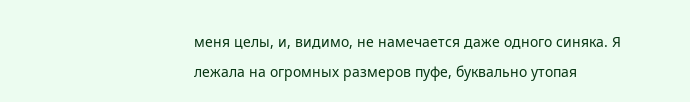меня целы, и, видимо, не намечается даже одного синяка. Я лежала на огромных размеров пуфе, буквально утопая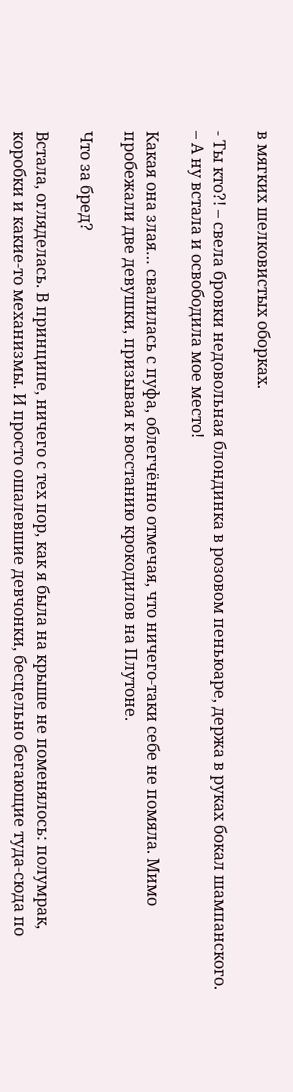в мягких шелковистых оборках.

- Ты кто?! – свела бровки недовольная блондинка в розовом пеньюаре, держа в руках бокал шампанского. – А ну встала и освободила мое место!

Какая она злая… свалилась с пуфа, облегчённо отмечая, что ничего-таки себе не помяла. Мимо пробежали две девушки, призывая к восстанию крокодилов на Плутоне.

Что за бред?

Встала, огляделась. В принципе, ничего с тех пор, как я была на крыше не поменялось: полумрак, коробки и какие-то механизмы. И просто ошалевшие девчонки, бесцельно бегающие туда-сюда по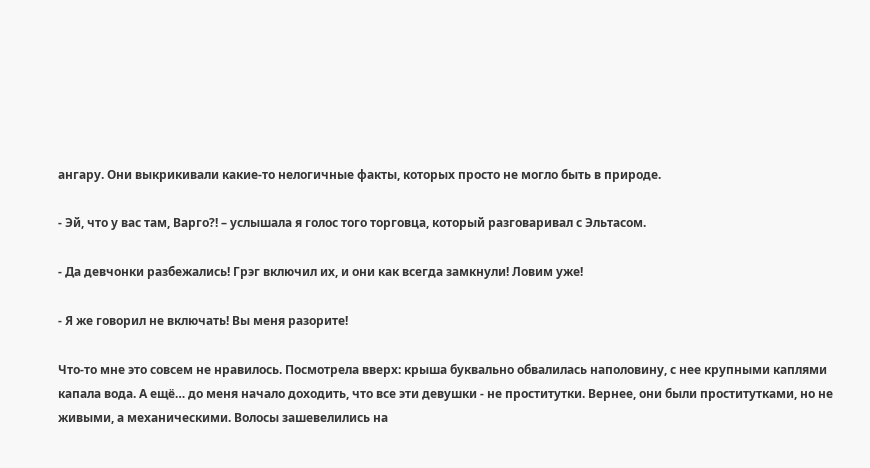ангару. Они выкрикивали какие-то нелогичные факты, которых просто не могло быть в природе.

- Эй, что у вас там, Варго?! – услышала я голос того торговца, который разговаривал с Эльтасом.

- Да девчонки разбежались! Грэг включил их, и они как всегда замкнули! Ловим уже!

- Я же говорил не включать! Вы меня разорите!

Что-то мне это совсем не нравилось. Посмотрела вверх: крыша буквально обвалилась наполовину, с нее крупными каплями капала вода. А ещё… до меня начало доходить, что все эти девушки - не проститутки. Вернее, они были проститутками, но не живыми, а механическими. Волосы зашевелились на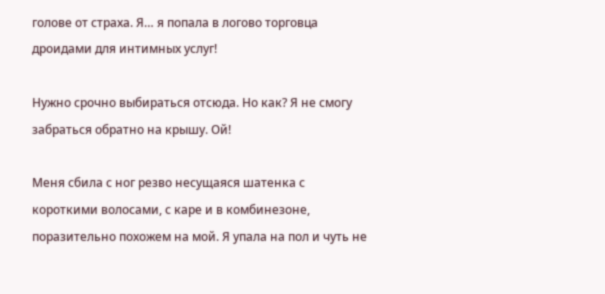голове от страха. Я… я попала в логово торговца дроидами для интимных услуг!

Нужно срочно выбираться отсюда. Но как? Я не смогу забраться обратно на крышу. Ой!

Меня сбила с ног резво несущаяся шатенка с короткими волосами, с каре и в комбинезоне, поразительно похожем на мой. Я упала на пол и чуть не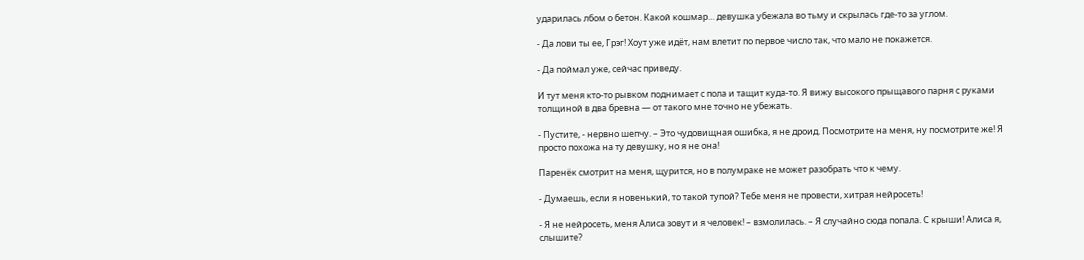ударилась лбом о бетон. Какой кошмар… девушка убежала во тьму и скрылась где-то за углом.

- Да лови ты ее, Грэг! Хоут уже идёт, нам влетит по первое число так, что мало не покажется.

- Да поймал уже, сейчас приведу.

И тут меня кто-то рывком поднимает с пола и тащит куда-то. Я вижу высокого прыщавого парня с руками толщиной в два бревна — от такого мне точно не убежать.

- Пустите, - нервно шепчу. – Это чудовищная ошибка, я не дроид. Посмотрите на меня, ну посмотрите же! Я просто похожа на ту девушку, но я не она!

Паренёк смотрит на меня, щурится, но в полумраке не может разобрать что к чему.

- Думаешь, если я новенький, то такой тупой? Тебе меня не провести, хитрая нейросеть!

- Я не нейросеть, меня Алиса зовут и я человек! – взмолилась. – Я случайно сюда попала. С крыши! Алиса я, слышите?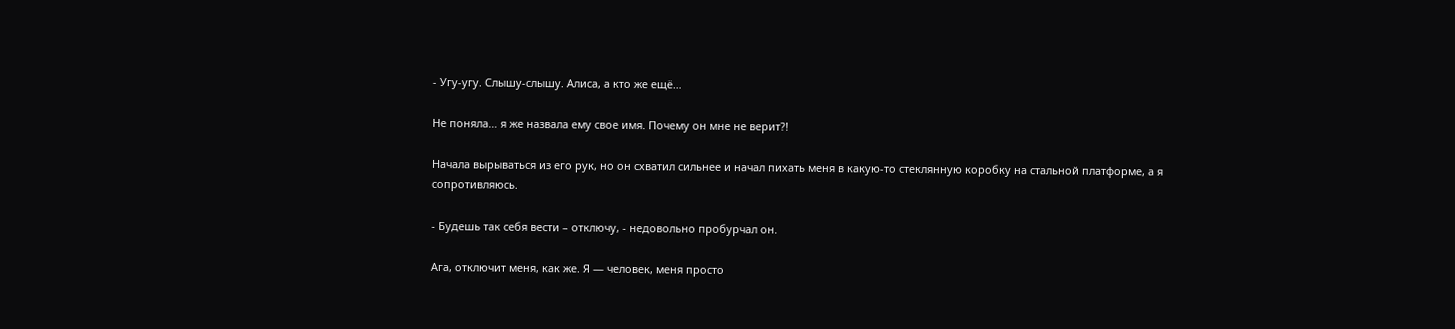- Угу-угу. Слышу-слышу. Алиса, а кто же ещё…

Не поняла… я же назвала ему свое имя. Почему он мне не верит?!

Начала вырываться из его рук, но он схватил сильнее и начал пихать меня в какую-то стеклянную коробку на стальной платформе, а я сопротивляюсь.

- Будешь так себя вести – отключу, - недовольно пробурчал он.

Ага, отключит меня, как же. Я — человек, меня просто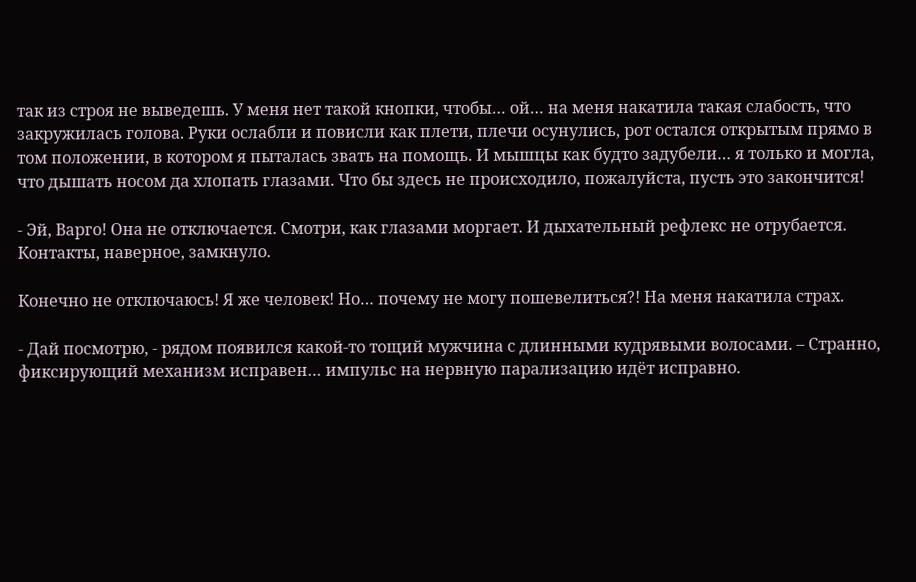так из строя не выведешь. У меня нет такой кнопки, чтобы… ой… на меня накатила такая слабость, что закружилась голова. Руки ослабли и повисли как плети, плечи осунулись, рот остался открытым прямо в том положении, в котором я пыталась звать на помощь. И мышцы как будто задубели… я только и могла, что дышать носом да хлопать глазами. Что бы здесь не происходило, пожалуйста, пусть это закончится!

- Эй, Варго! Она не отключается. Смотри, как глазами моргает. И дыхательный рефлекс не отрубается. Контакты, наверное, замкнуло.

Конечно не отключаюсь! Я же человек! Но… почему не могу пошевелиться?! На меня накатила страх.

- Дай посмотрю, - рядом появился какой-то тощий мужчина с длинными кудрявыми волосами. – Странно, фиксирующий механизм исправен… импульс на нервную парализацию идёт исправно.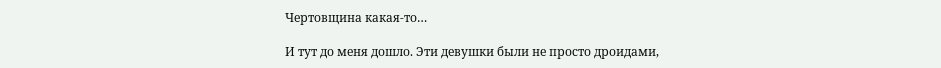Чертовщина какая-то…

И тут до меня дошло. Эти девушки были не просто дроидами,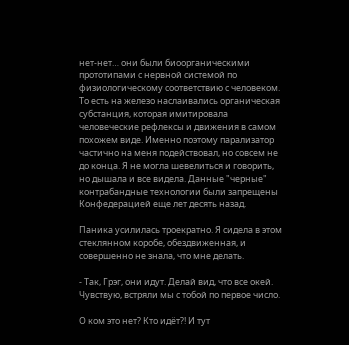нет-нет… они были биоорганическими прототипами с нервной системой по физиологическому соответствию с человеком. То есть на железо наслаивались органическая субстанция, которая имитировала человеческие рефлексы и движения в самом похожем виде. Именно поэтому парализатор частично на меня подействовал, но совсем не до конца. Я не могла шевелиться и говорить, но дышала и все видела. Данные "черные" контрабандные технологии были запрещены Конфедерацией еще лет десять назад.

Паника усилилась троекратно. Я сидела в этом стеклянном коробе, обездвиженная, и совершенно не знала, что мне делать.

- Так, Грэг, они идут. Делай вид, что все окей. Чувствую, встряли мы с тобой по первое число.

О ком это нет? Кто идёт?! И тут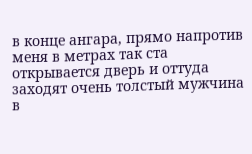в конце ангара, прямо напротив меня в метрах так ста открывается дверь и оттуда заходят очень толстый мужчина в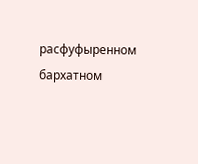расфуфыренном бархатном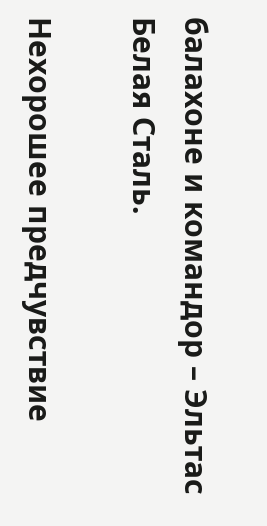балахоне и командор – Эльтас Белая Сталь.

Нехорошее предчувствие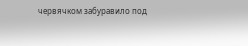червячком забуравило под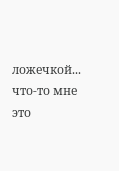ложечкой... что-то мне это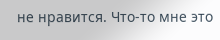не нравится. Что-то мне это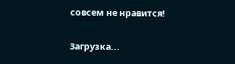совсем не нравится!

Загрузка...